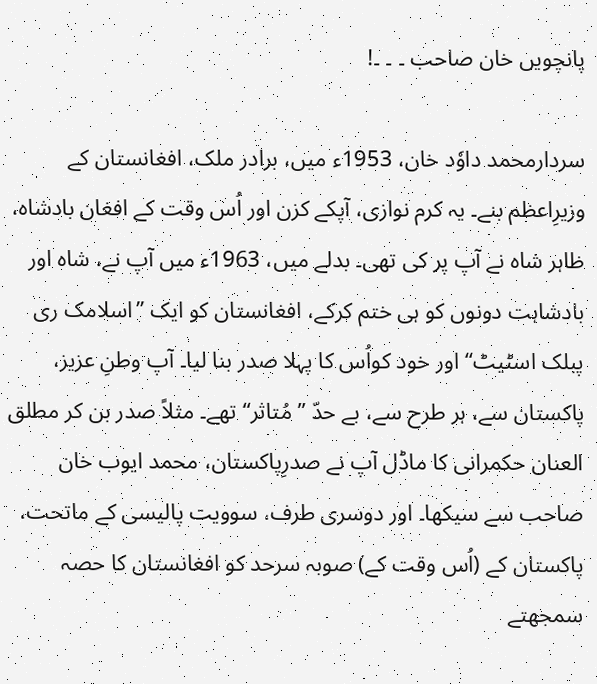پانچویں خان صاحب ۔ ۔ ۔!

سردارمحمد داوٗد خان، 1953ء میں، برادر ملک، افغانستان کے وزیرِاعظم بنے۔ یہ کرم نوازی، آپکے کزن اور اُس وقت کے افغان بادشاہ، ظاہر شاہ نے آپ پر کی تھی۔ بدلے میں، 1963ء میں آپ نے، شاہ اور بادشاہت دونوں کو ہی ختم کرکے، افغانستان کو ایک ’’اسلامک ری پبلک اسٹیٹ‘‘ اور خود کواُس کا پہلا صدر بنا لیا۔ آپ وطنِ عزیز، پاکستان سے، ہر طرح سے، بے حدّ ’’مُتاثر‘‘ تھے۔ مثلاً صدر بن کر مطلق العنان حکمرانی کا ماڈل آپ نے صدرِپاکستان، محمد ایوب خان صاحب سے سیکھا۔ اور دوسری طرف، سوویت پالیسی کے ماتحت، پاکستان کے (اُس وقت کے) صوبہ سرحد کو افغانستان کا حصہ سمجھتے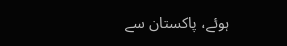ہوئے، پاکستان سے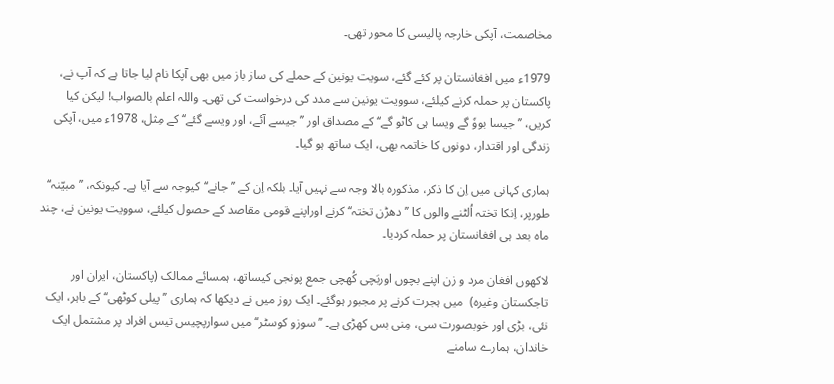مخاصمت، آپکی خارجہ پالیسی کا محور تھی۔

1979ء میں افغانستان پر کئے گئے، سویت یونین کے حملے کی ساز باز میں بھی آپکا نام لیا جاتا ہے کہ آپ نے، پاکستان پر حملہ کرنے کیلئے، سوویت یونین سے مدد کی درخواست کی تھی۔ واللہ اعلم بالصواب! لیکن کیا کریں، ’’جیسا بووٗ گے ویسا ہی کاٹو گے‘‘ کے مصداق اور ’’جیسے آئے، اور ویسے گئے‘‘ کے مِثل، 1978ء میں، آپکی زندگی اور اقتدار، دونوں کا خاتمہ بھی، ایک ساتھ ہو گیا۔

ہماری کہانی میں اِن کا ذکر، مذکورہ بالا وجہ سے نہیں آیا۔ بلکہ اِن کے ’’جانے‘‘کیوجہ سے آیا ہے۔ کیونکہ، ’’مبیّنہ‘‘ طورپر، اِنکا تختہ اُلٹنے والوں کا ’’دھڑن تختہ‘‘ کرنے اوراپنے قومی مقاصد کے حصول کیلئے، سوویت یونین نے، چند ماہ بعد ہی افغانستان پر حملہ کردیا۔

لاکھوں افغان مرد و زن اپنے بچوں اوربَچی کُھچی جمع پونجی کیساتھ، ہمسائے ممالک (پاکستان، ایران اور تاجکستان وغیرہ)  میں ہجرت کرنے پر مجبور ہوگئے۔ ایک روز میں نے دیکھا کہ ہماری ’’پیلی کوٹھی‘‘ کے باہر، ایک نئی، بڑی اور خوبصورت سی، مِنی بس کھڑی ہے۔ ’’سوزو کوسٹر‘‘ میں سوارپچیس تیس افراد پر مشتمل ایک خاندان، ہمارے سامنے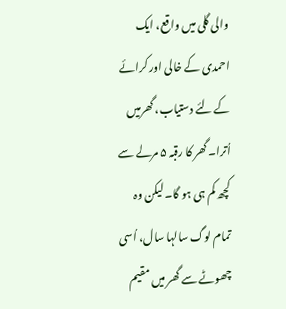والی گلی میں واقع، ایک احمدی کے خالی اور کرائے کے لئے دستیاب، گھرمیں اُترا۔ گھر کا رقبہ ۵ مرلے سے کچھ کم ہی ہو گا۔ لیکن وہ تمام لوگ سالہا سال، اُسی چھوٹے سے گھر میں مقیم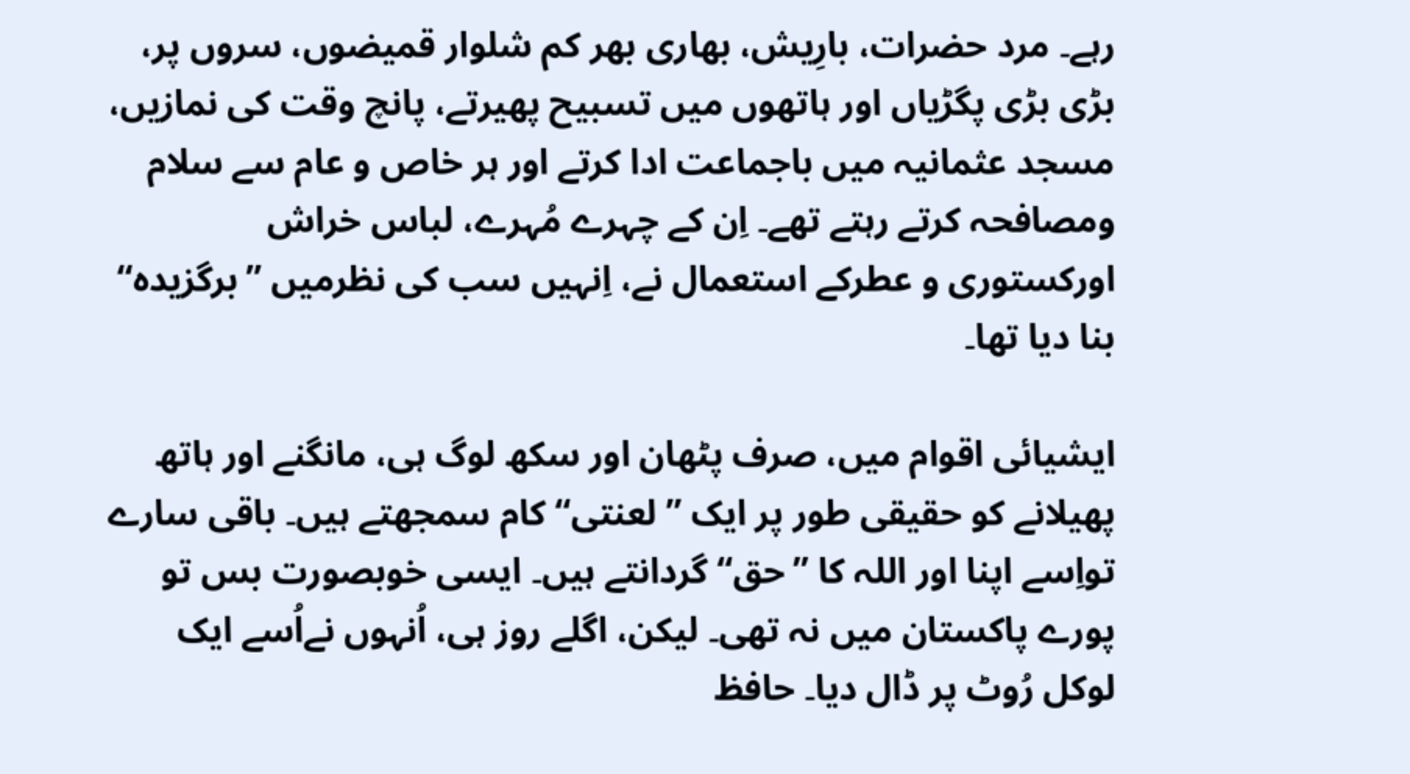رہے۔ مرد حضرات، بارِیش، بھاری بھر کم شلوار قمیضوں، سروں پر، بڑی بڑی پگڑیاں اور ہاتھوں میں تسبیح پھیرتے، پانچ وقت کی نمازیں، مسجد عثمانیہ میں باجماعت ادا کرتے اور ہر خاص و عام سے سلام ومصافحہ کرتے رہتے تھے۔ اِن کے چہرے مُہرے، لباس خراش اورکستوری و عطرکے استعمال نے، اِنہیں سب کی نظرمیں ’’برگزیدہ‘‘ بنا دیا تھا۔

ایشیائی اقوام میں، صرف پٹھان اور سکھ لوگ ہی، مانگنے اور ہاتھ پھیلانے کو حقیقی طور پر ایک ’’ لعنتی‘‘ کام سمجھتے ہیں۔ باقی سارے تواِسے اپنا اور اللہ کا ’’حق‘‘ گردانتے ہیں۔ ایسی خوبصورت بس تو پورے پاکستان میں نہ تھی۔ لیکن، اگلے روز ہی، اُنہوں نےاُسے ایک لوکل رُوٹ پر ڈال دیا۔ حافظ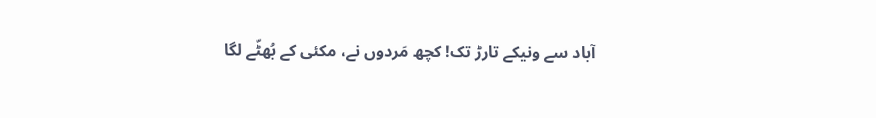آباد سے ونیکے تارڑ تک! کچھ مَردوں نے، مکئی کے بُھٹّے لگا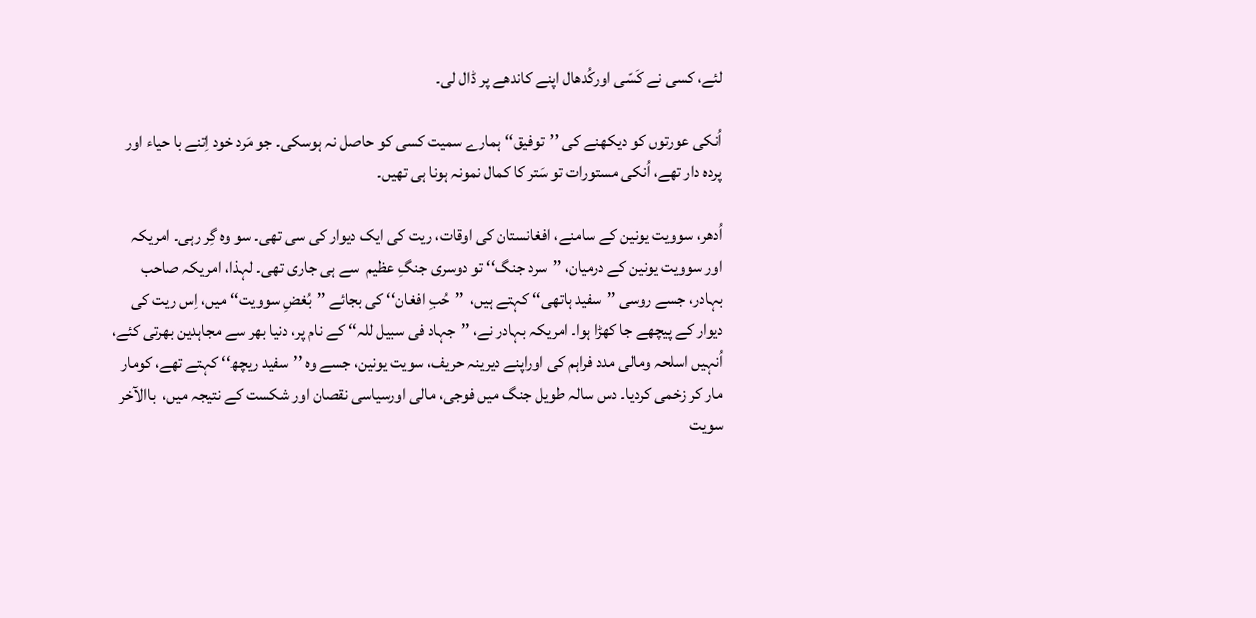لئے، کسی نے کَسّی اورکُدھال اپنے کاندھے پر ڈال لی۔

اُنکی عورتوں کو دیکھنے کی ’’توفیق‘‘ ہمارے سمیت کسی کو حاصل نہ ہوسکی۔ جو مَرد خود اِتنے با حیاء اور پردہ دار تھے، اُنکی مستورات تو سَتر کا کمال نمونہ ہونا ہی تھیں۔

اُدھر، سوویت یونین کے سامنے، افغانستان کی اوقات، ریت کی ایک دیوار کی سی تھی۔ سو وہ گِر رہی۔ امریکہ اور سوویت یونین کے درمیان، ’’سرد جنگ‘‘ تو دوسری جنگِ عظیم  سے ہی جاری تھی۔ لہذا، امریکہ صاحب بہادر، جسے روسی ’’سفید ہاتھی‘‘ کہتے ہیں،  ’’حُبِ افغان‘‘ کی بجائے ’’بُغضِ سوویت‘‘ میں، اِس ریت کی دیوار کے پیچھے جا کھڑا ہوا۔ امریکہ بہادر نے، ’’جہاد فی سبیل للہ‘‘ کے نام پر، دنیا بھر سے مجاہدین بھرتی کئے، اُنہیں اسلحہ ومالی مدد فراہم کی اوراپنے دیرینہ حریف، سویت یونین، جسے وہ ’’سفید ریچھ‘‘ کہتے تھے، کومار مار کر زخمی کردیا۔ دس سالہ طویل جنگ میں فوجی، مالی اورسیاسی نقصان اور شکست کے نتیجہ میں،  باالآخر سویت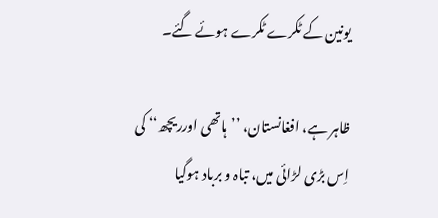یونین کے ٹکرے ٹکرے ہوئے گئے۔

ظاہر ہے، افغانستان، ’’ہاتھی اورریچھ‘‘ کی اِس بڑی لڑائی میں، تباہ و برباد ہوگیا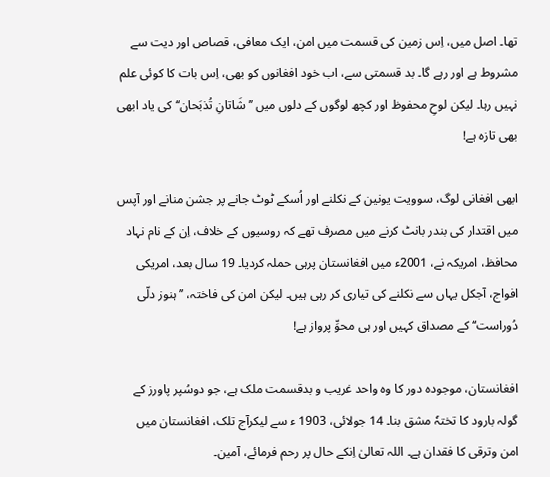تھا۔ اصل میں، اِس زمین کی قسمت میں امن، ایک معافی، قصاص اور دیت سے مشروط ہے اور رہے گا۔ بد قسمتی سے، اب خود افغانوں کو بھی، اِس بات کا کوئی علم نہیں رہا۔ لیکن لوحِ محفوظ اور کچھ لوگوں کے دلوں میں ’’شَاتانِ تُذبَحان‘‘ کی یاد ابھی بھی تازہ ہے!

ابھی افغانی لوگ، سوویت یونین کے نکلنے اور اُسکے ٹوٹ جانے پر جشن منانے اور آپس میں اقتدار کی بندر بانٹ کرنے میں مصرف تھے کہ روسیوں کے خلاف، اِن کے نام نہاد محافظ، امریکہ نے، 2001ء میں افغانستان پرہی حملہ کردیا۔ 19 سال بعد، امریکی افواج، آجکل یہاں سے نکلنے کی تیاری کر رہی ہیں۔ لیکن امن کی فاختہ، ’’ہنوز دلّی دُوراست‘‘ کے مصداق کہیں اور ہی محوِّ پرواز ہے!

افغانستان، موجودہ دور کا وہ واحد غریب و بدقسمت ملک ہے، جو دوسُپر پاورز کے گولہ بارود کا تختہٗ مشق بنا۔ 14 جولائی، 1903 ء سے لیکرآج تلک، افغانستان میں امن وترقی کا فقدان ہے۔ اللہ تعالیٰ اِنکے حال پر رحم فرمائے، آمین۔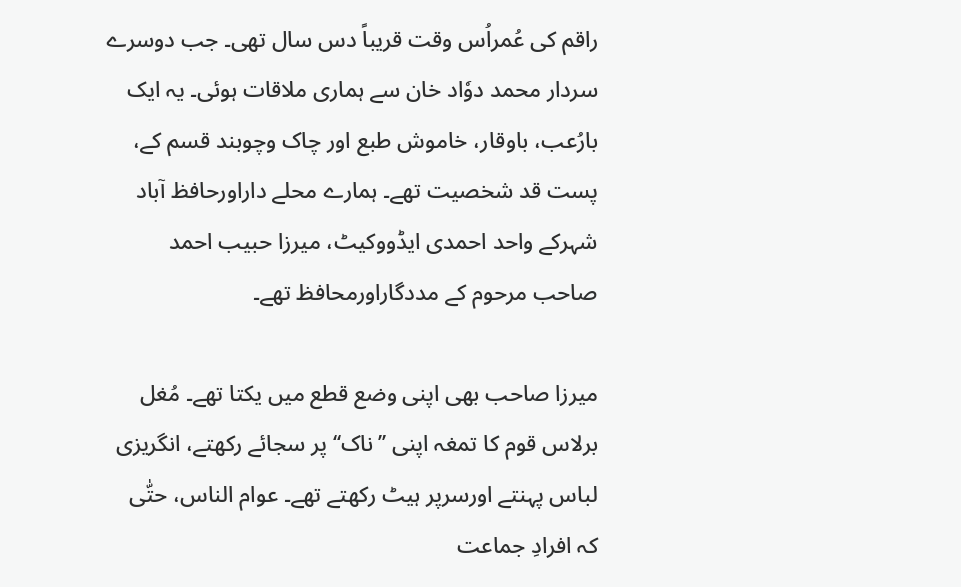راقم کی عُمراُس وقت قریباً دس سال تھی۔ جب دوسرے سردار محمد دوٗاد خان سے ہماری ملاقات ہوئی۔ یہ ایک بارُعب، باوقار، خاموش طبع اور چاک وچوبند قسم کے، پست قد شخصیت تھے۔ ہمارے محلے داراورحافظ آباد شہرکے واحد احمدی ایڈووکیٹ، میرزا حبیب احمد صاحب مرحوم کے مددگاراورمحافظ تھے۔

میرزا صاحب بھی اپنی وضع قطع میں یکتا تھے۔ مُغل برلاس قوم کا تمغہ اپنی ’’ناک‘‘ پر سجائے رکھتے، انگریزی لباس پہنتے اورسرپر ہیٹ رکھتے تھے۔ عوام الناس، حتّٰی کہ افرادِ جماعت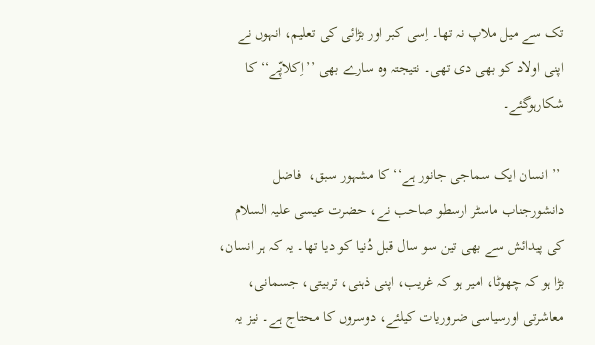تک سے میل ملاپ نہ تھا۔ اِسی کبر اور بڑائی کی تعلیم، انہوں نے اپنی اولاد کو بھی دی تھی۔ نتیجتہ وہ سارے بھی ’’اِکلاپّے‘‘ کا شکارہوگئے۔

 ’’ انسان ایک سماجی جانور ہے‘‘ کا مشہور سبق،  فاضل دانشورجناب ماسٹر ارسطو صاحب نے، حضرت عیسی علیہ السلام کی پیدائش سے بھی تین سو سال قبل دُنیا کو دیا تھا۔ یہ کہ ہر انسان، بڑا ہو کہ چھوٹا، امیر ہو کہ غریب، اپنی ذہنی، تربیتی، جسمانی، معاشرتی اورسیاسی ضروریات کیلئے، دوسروں کا محتاج ہے۔ نیز یہ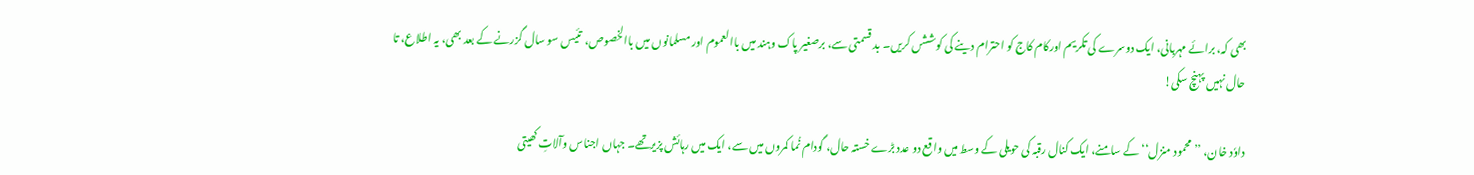بھی کہ، برائے مہربانی، ایک دوسرے کی تکریم اورکام کاج کو احترام دینے کی کوششں کریں۔ بد قسمتی سے، برصغیر پاک وہند میں باالعموم اور مسلمانوں میں باالخصوص،  تئیس سو سال گزرنے کے بعد بھی، یہ اطلاع، تا حال نہیں پہنچ سکی!

داوٗد خان، ’’محمود منزل‘‘ کے سامنے، ایک کنال رقبہ کی حویلی کے وسط میں واقع دو عدد بڑے خستہ حال، گودام نُما کمروں میں سے، ایک میں رہائش پزیرتھے۔ جہاں اجناس وآلاتِ کھیتی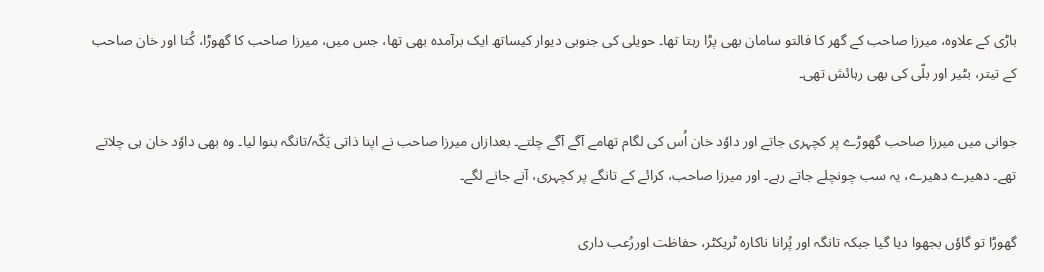باڑی کے علاوہ، میرزا صاحب کے گھر کا فالتو سامان بھی پڑا رہتا تھا۔ حویلی کی جنوبی دیوار کیساتھ ایک برآمدہ بھی تھا، جس میں، میرزا صاحب کا گھوڑا، کُتا اور خان صاحب کے تیتر، بٹیر اور بلّی کی بھی رہائش تھی۔

جوانی میں میرزا صاحب گھوڑے پر کچہری جاتے اور داوٗد خان اُس کی لگام تھامے آگے آگے چلتے۔ بعدازاں میرزا صاحب نے اپنا ذاتی یَکّہ/تانگہ بنوا لیا۔ وہ بھی داوٗد خان ہی چلاتے تھے۔ دھیرے دھیرے، یہ سب چونچلے جاتے رہے۔ اور میرزا صاحب، کرائے کے تانگے پر کچہری، آنے جانے لگے۔

گھوڑا تو گاوٗں بجھوا دیا گیا جبکہ تانگہ اور پُرانا ناکارہ ٹریکٹر، حفاظت اوررُعب داری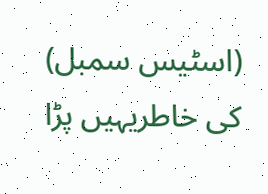(اسٹیس سمبل) کی خاطریہیں پڑا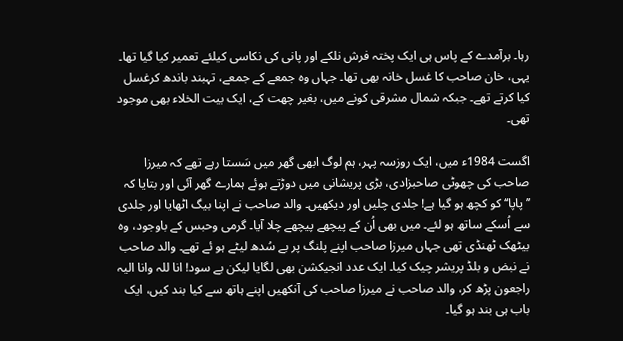رہا۔ برآمدے کے پاس ہی ایک پختہ فرش نلکے اور پانی کی نکاسی کیلئے تعمیر کیا گیا تھا۔ یہی، خان صاحب کا غسل خانہ بھی تھا۔ جہاں وہ جمعے کے جمعے، تہبند باندھ کرغسل کیا کرتے تھے۔ جبکہ شمال مشرقی کونے میں، بغیر چھت کے، ایک بیت الخلاء بھی موجود تھی۔

اگست 1984ء میں، ایک روزسہ پہر، ہم لوگ ابھی گھر میں سَستا رہے تھے کہ میرزا صاحب کی چھوٹی صاحبزادی، بڑی پریشانی میں دوڑتے ہوئے ہمارے گھر آئی اور بتایا کہ ’’پاپا‘‘ کو کچھ ہو گیا ہے! جلدی چلیں اور دیکھیں۔ والد صاحب نے اپنا بیگ اٹھایا اور جلدی سے اُسکے ساتھ ہو لئے۔ میں بھی اُن کے پیچھے پیچھے چلا آیا۔ گرمی وحبس کے باوجود، وہ بیٹھک ٹھنڈی تھی جہاں میرزا صاحب اپنے پلنگ پر بے سُدھ لیٹے ہو ئے تھے۔ والد صاحب نے نبض و بلڈ پریشر چیک کیا۔ ایک عدد انجیکشن بھی لگایا لیکن بے سود! انا للہ وانا الیہ راجعون پڑھ کر، والد صاحب نے میرزا صاحب کی آنکھیں اپنے ہاتھ سے کیا بند کیں، ایک باب ہی بند ہو گیا۔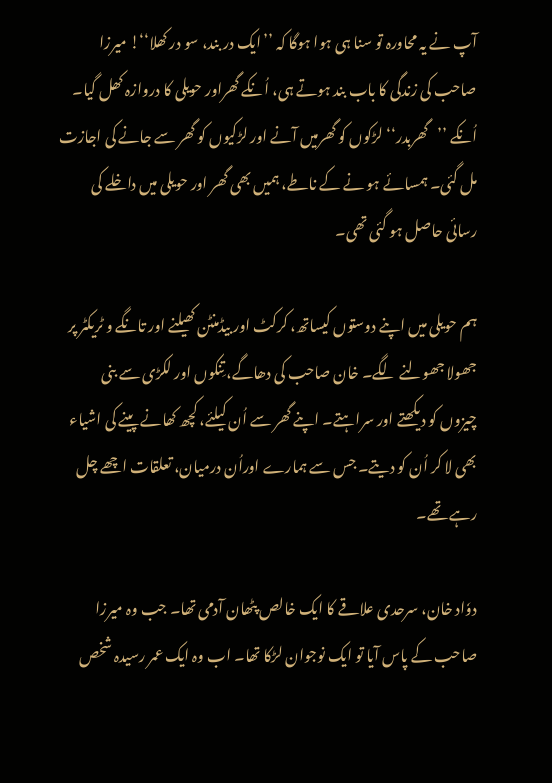آپ نے یہ محاورہ تو سنا ہی ہوا ہوگا کہ ’’ایک در بند، سو در کھلا‘‘! میرزا صاحب کی زندگی کا باب بند ہوتے ہی، اُنکے گھراور حویلی کا دروازہ کھل گیا۔ اُنکے ’’گھربدر‘‘ لڑکوں کو گھرمیں آنے اور لڑکیوں کو گھر سے جانے کی اجازت مل گئی۔ ہمسائے ہو نے کے ناطے، ہمیں بھی گھر اور حویلی میں داخلے کی رسائی حاصل ہو گئی تھی۔

ہم حویلی میں اپنے دوستوں کیساتھ، کرکٹ اور بیڈمنٹن کھیلنے اور تانگے و ٹریکٹر پر جھولا جھولنے لگے۔ خان صاحب کی دھاگے، تِنکوں اور لکڑی سے بنی چیزوں کو دیکھتے اور سراہتے۔ اپنے گھر سے اُن کیلئے، کچھ کھانے پینے کی اشیاء بھی لا کر اُن کو دیتے۔ جس سے ہمارے اوراُن درمیان، تعلقات اچھے چل رہے تھے۔

دوٗاد خان، سرحدی علاقے کا ایک خالص پٹھان آدمی تھا۔ جب وہ میرزا صاحب کے پاس آیا تو ایک نوجوان لڑکا تھا۔ اب وہ ایک عمر رسیدہ شخص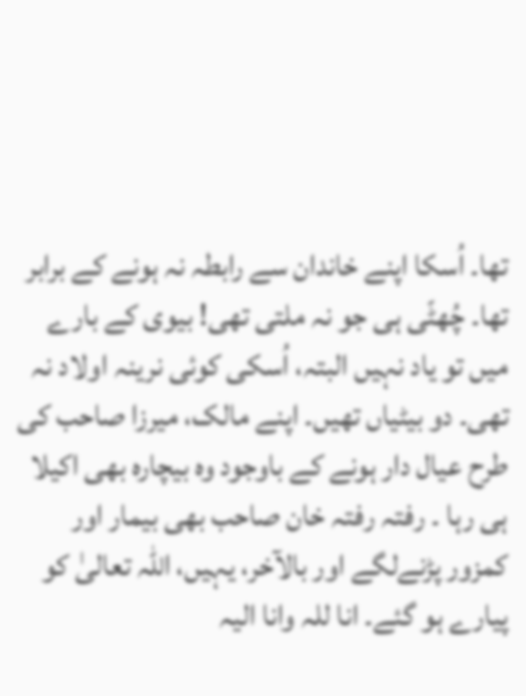تھا۔ اُسکا اپنے خاندان سے رابطہ نہ ہونے کے برابر تھا۔ چُھٹّی ہی جو نہ ملتی تھی! بیوی کے بارے میں تو یاد نہیں البتہ، اُسکی کوئی نرینہ اولاد نہ تھی۔ دو بیٹیاں تھیں۔ اپنے مالک، میرزا صاحب کی طرح عیال دار ہونے کے باوجود وہ بیچارہ بھی اکیلا ہی رہا ۔ رفتہ رفتہ خان صاحب بھی بیمار اور کمزور پڑنےلگے اور بالآخر، یہیں، اللہ تعالیٰ کو پیارے ہو گئے۔ انا للہ وانا الیہ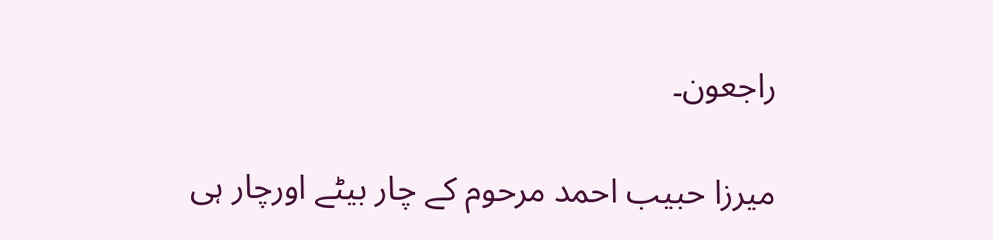راجعون۔

میرزا حبیب احمد مرحوم کے چار بیٹے اورچار ہی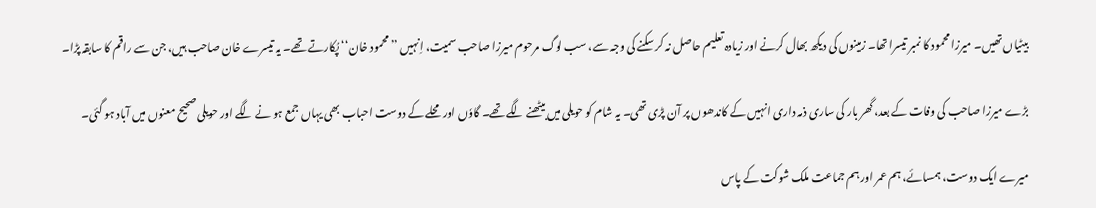بیٹیاں تھیں۔ میرزا محمود کا نمبر تیسرا تھا۔ زمینوں کی دیکھ بھال کرنے اور زیادہ تعلیم حاصل نہ کر سکنے کی وجہ سے، سب لوگ مرحوم میرزا صاحب سمیت، اِنہیں ’’محمود خان‘‘ پُکارتے تھے۔ یہ تیسرے خان صاحب ہیں، جن سے راقم کا سابقہ پڑا۔

بڑے میرزا صاحب کی وفات کے بعد، گھر بار کی ساری ذمہ داری انہیں کے کاندھوں پر آن پڑی تھی۔ یہ شام کو حویلی میں بیٹھنے لگے تھے۔ گاوٗں اور محلے کے دوست احباب بھی یہاں جمع ہو نے لگے اور حویلی صحیح معنوں میں آباد ہو گئی۔

میرے ایک دوست، ہمسائے، ہم عمر اور ہم جماعت ملک شوکت کے پاس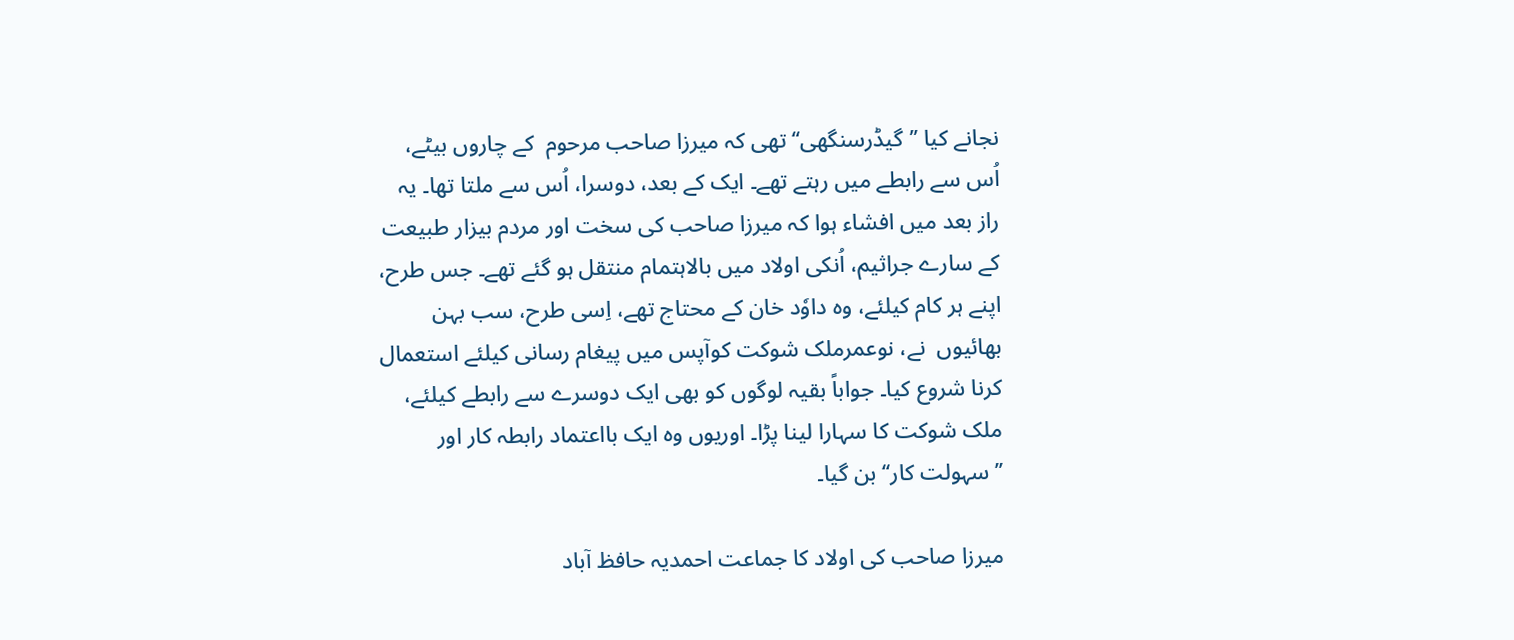نجانے کیا ’’گیڈرسنگھی‘‘ تھی کہ میرزا صاحب مرحوم  کے چاروں بیٹے، اُس سے رابطے میں رہتے تھے۔ ایک کے بعد، دوسرا، اُس سے ملتا تھا۔ یہ راز بعد میں افشاء ہوا کہ میرزا صاحب کی سخت اور مردم بیزار طبیعت کے سارے جراثیم، اُنکی اولاد میں بالاہتمام منتقل ہو گئے تھے۔ جس طرح، اپنے ہر کام کیلئے، وہ داوٗد خان کے محتاج تھے، اِسی طرح، سب بہن بھائیوں  نے، نوعمرملک شوکت کوآپس میں پیغام رسانی کیلئے استعمال کرنا شروع کیا۔ جواباً بقیہ لوگوں کو بھی ایک دوسرے سے رابطے کیلئے، ملک شوکت کا سہارا لینا پڑا۔ اوریوں وہ ایک بااعتماد رابطہ کار اور ’’سہولت کار‘‘ بن گیا۔

میرزا صاحب کی اولاد کا جماعت احمدیہ حافظ آباد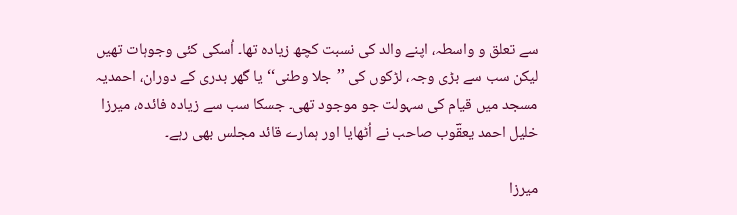سے تعلق و واسطہ، اپنے والد کی نسبت کچھ زیادہ تھا۔ اُسکی کئی وجوہات تھیں لیکن سب سے بڑی وجہ، لڑکوں کی ’’جلا وطنی‘‘ یا گھر بدری کے دوران، احمدیہ مسجد میں قیام کی سہولت جو موجود تھی۔ جسکا سب سے زیادہ فائدہ، میرزا خلیل احمد یعقؔوب صاحب نے اُٹھایا اور ہمارے قائد مجلس بھی رہے۔

میرزا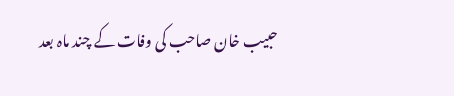حبیب خان صاحب کی وفات کے چند ماہ بعد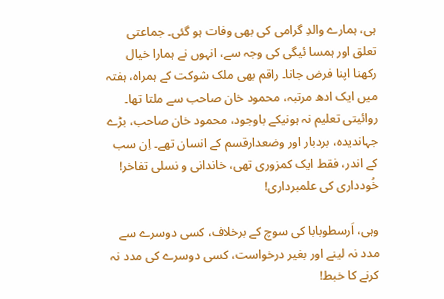ہی، ہمارے والدِ گرامی کی بھی وفات ہو گئی۔ جماعتی تعلق اور ہمسا ئیگی کی وجہ سے، انہوں نے ہمارا خیال رکھنا اپنا فرض جانا۔ راقم بھی ملک شوکت کے ہمراہ، ہفتہ میں ایک ادھ مرتبہ، محمود خان صاحب سے ملتا تھا۔ روائیتی تعلیم نہ ہونیکے باوجود، محمود خان صاحب، بڑے جہاندیدہ، بردبار اور وضعدارقسم کے انسان تھے۔ اِن سب کے اندر، فقط ایک کمزوری تھی، خاندانی و نسلی تفاخر! خُودداری کی علمبرداری!

وہی، اَرسطوبابا کی سوچ کے برخلاف، کسی دوسرے سے مدد نہ لینے اور بغیر درخواست، کسی دوسرے کی مدد نہ کرنے کا خبط!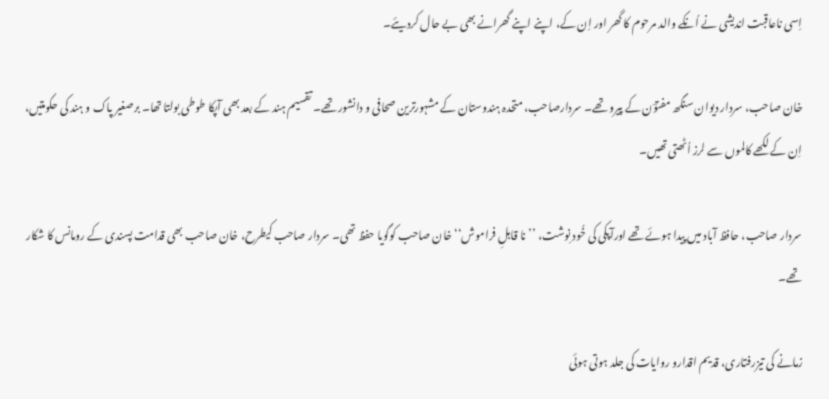اِسی ناعاقبت اندیشی نے اُنکے والد مرحوم کا گھر اور اِن کے، اپنے اپنے گھرانے بھی بے حال کردیئے۔

خان صاحب، سردار دیوان سنگھ مفتوؔن کے پیرو تھے۔ سردارصاحب، متحدہ ہندوستان کے مشہورترین صحافی و دانشور تھے۔ تقسیم ہند کے بعد بھی آپکا طوطی بولتا تھا۔ برصغیر پاک و ہند کی حکومتیں، اِن کے لکھے کالموں سے لرز اُٹھتی تھیں۔

سردار صاحب، حافظ آباد میں پیدا ہوئے تھے اورآپکی کی خُود نِوشت، ’’نا قابلِ فراموش‘‘ خان صاحب کوگویا حفظ تھی۔ سردار صاحب کیطرح، خان صاحب بھی قدامت پسندی کے رومانس کا شکار تھے۔

زمانے کی تیزرفتاری، قدیم اقدارو روایات کی جلد ہوتی ہوئی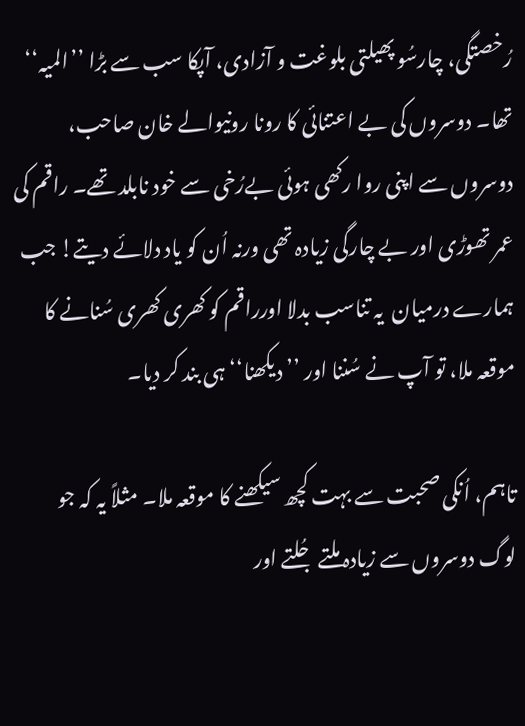رُخصتگی، چارسُو پھیلتی بلوغت و آزادی، آپکا سب سے بڑا ’’المیہ‘‘ تھا۔ دوسروں کی بے اعتنائی کا رونا رونیوالے خان صاحب، دوسروں سے اپنی روا رکھی ہوئی بےرُخی سے خود نابلد تھے۔ راقم کی عمر تھوڑی اور بے چارگی زیادہ تھی ورنہ اُن کو یاد دلائے دیتے! جب ہمارے درمیان  یہ تناسب بدلا اورراقم کو کھری کھری سُنانے کا موقعہ ملا، تو آپ نے سُننا اور ’’دیکھنا‘‘ ہی بند کر دیا۔

تاہم، اُنکی صحبت سے بہت کچھ سیکھنے کا موقعہ ملا۔ مثلاً یہ کہ جو لوگ دوسروں سے زیادہ ملتے جُلتے اور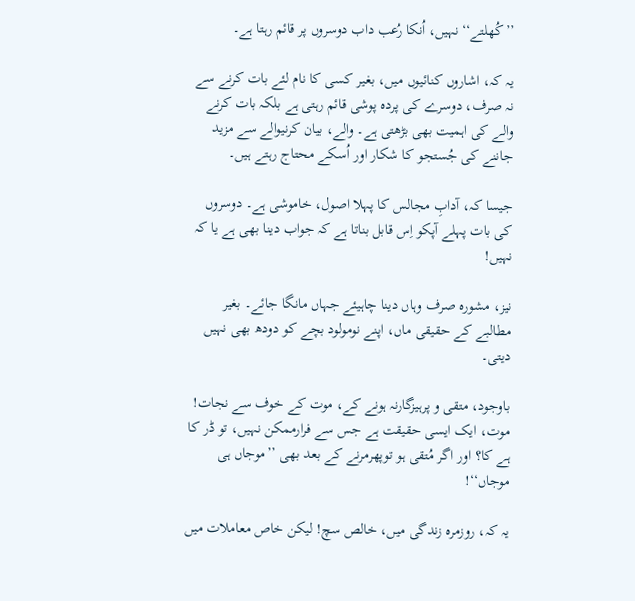’’کُھلتے‘‘ نہیں، اُنکا رُعب داب دوسروں پر قائم رہتا ہے۔

یہ کہ، اشاروں کنائیوں میں، بغیر کسی کا نام لئے بات کرنے سے نہ صرف، دوسرے کی پردہ پوشی قائم رہتی ہے بلکہ بات کرنے والے کی اہمیت بھی بڑھتی ہے۔ والے، بیان کرنیوالے سے مزید جاننے کی جُستجو کا شکار اور اُسکے محتاج رہتے ہیں۔

جیسا کہ، آدابِ مجالس کا پہلا اصول، خاموشی ہے۔ دوسروں کی بات پہلے آپکو اِس قابل بناتا ہے کہ جواب دینا بھی ہے یا کہ نہیں!

نیز، مشورہ صرف وہاں دینا چاہیئے جہاں مانگا جائے۔ بغیر مطالبے کے حقیقی ماں، اپنے نومولود بچے کو دودھ بھی نہیں دیتی۔

باوجود، متقی و پرہیزگارنہ ہونے کے، موت کے خوف سے نجات! موت، ایک ایسی حقیقت ہے جس سے فرارممکن نہیں، تو ڈر کا ہے کا؟ اور اگر مُتقی ہو توپھرمرنے کے بعد بھی ’’موجاں ہی موجاں‘‘!

یہ کہ، روزمرہ زندگی میں، خالص سچ! لیکن خاص معاملات میں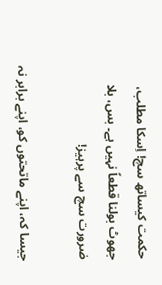حکمت کیساتھ سچ! اِسکا مطلب، جھوٹ بولنا قطعاً نہیں ہے۔ بس، بلا ضرورت سچ سے پرہیز!

جیسا کہ، اپنے ماتحتوں کو، اپنے برابر نہ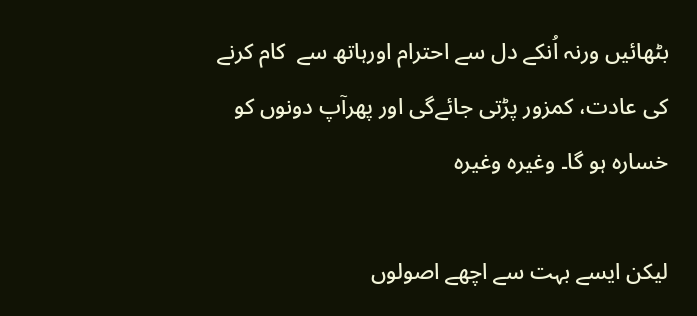بٹھائیں ورنہ اُنکے دل سے احترام اورہاتھ سے  کام کرنے کی عادت، کمزور پڑتی جائےگی اور پھرآپ دونوں کو خسارہ ہو گا۔ وغیرہ وغیرہ

لیکن ایسے بہت سے اچھے اصولوں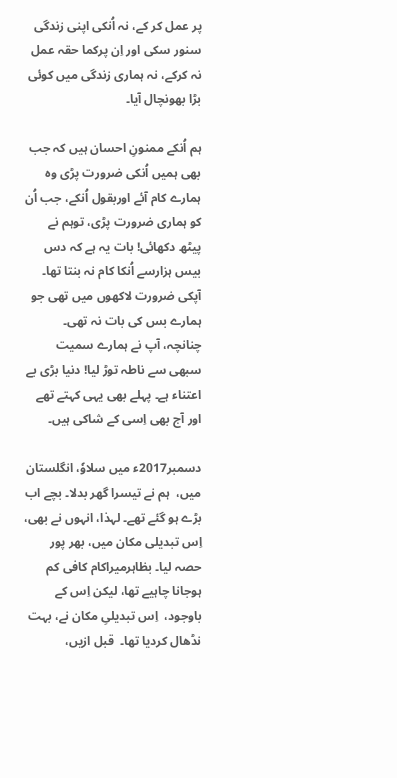پر عمل کر کے، نہ اُنکی اپنی زندگی سنور سکی اور اِن پرکما حقہ عمل نہ کرکے، نہ ہماری زندگی میں کوئی بڑا بھونچال آیا۔

ہم اُنکے ممنونِ احسان ہیں کہ جب بھی ہمیں اُنکی ضرورت پڑی وہ ہمارے کام آئے اوربقول اُنکے، جب اُن کو ہماری ضرورت پڑی، توہم نے پیٹھ دکھائی! بات یہ ہے کہ دس بیس ہزارسے اُنکا کام نہ بنتا تھا۔ آپکی ضرورت لاکھوں میں تھی جو ہمارے بس کی بات نہ تھی۔ چنانچہ، آپ نے ہمارے سمیت سبھی سے ناطہ توڑ لیا! دنیا بڑی بے اعتناء ہے۔ پہلے بھی یہی کہتے تھے اور آج بھی اِسی کے شاکی ہیں۔

دسمبر2017ء میں سلاوٗ، انگلستان میں،  ہم نے تیسرا گھر بدلا۔ بچے اب بڑے ہو گئے تھے۔ لہذا، انہوں نے بھی، اِس تبدیلی مکان میں، بھر پور حصہ لیا۔ بظاہرمیراکام کافی کم  ہوجانا چاہیے تھا، لیکن اِس کے باوجود،  اِس تبدیلیِ مکان نے، بہت نڈھال کردیا تھا۔  قبل ازیں،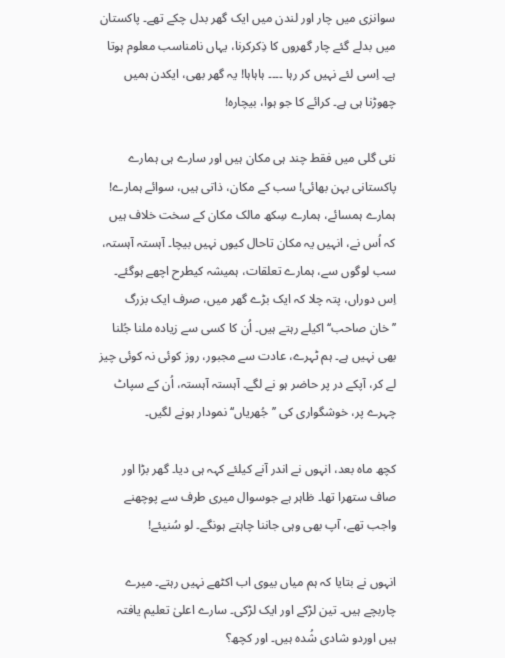سوانزی میں چار اور لندن میں ایک گھر بدل چکے تھے۔ پاکستان میں بدلے گئے چار گھروں کا ذِکرکرنا، یہاں نامناسب معلوم ہوتا ہے۔ اِسی لئے نہیں کر رہا ۔۔۔۔ ہاہاہا! یہ گھر بھی، ایکدن ہمیں چھوڑنا ہی ہے۔ کرائے کا جو ہوا، بیچارہ!

نئی گلی میں فقط چند ہی مکان ہیں اور سارے ہی ہمارے پاکستانی بہن بھائی! سب کے مکان، ذاتی ہیں، سوائے ہمارے! ہمارے ہمسائے، ہمارے سِکھ مالک مکان کے سخت خلاف ہیں کہ اُس نے، انہیں یہ مکان تاحال کیوں نہیں بیچا۔ آہستہ آہستہ، سب لوگوں سے، ہمارے تعلقات، ہمیشہ کیطرح اچھے ہوگئے۔ اِس دوراں، پتہ چلا کہ ایک بڑے گھر میں، صرف ایک بزرگ ’’خان صاحب‘‘ اکیلے رہتے ہیں۔ اُن کا کسی سے زیادہ ملنا جُلنا بھی نہیں ہے۔ ہم ٹہرے، عادت سے مجبور، روز کوئی نہ کوئی چیز لے کر، آپکے در پر حاضر ہو نے لگے۔ آہستہ آہستہ، اُن کے سپاٹ چہرے پر، خوشگواری کی ’’جُھریاں‘‘ نمودار ہونے لگیں۔

کچھ ماہ بعد، انہوں نے اندر آنے کیلئے کہہ ہی دیا۔ گھر بڑا اور صاف ستھرا تھا۔ ظاہر ہے جوسوال میری طرف سے پوچھنے واجب تھے، آپ بھی وہی جاننا چاہتے ہونگے۔ لو سُنیئے!

انہوں نے بتایا کہ ہم میاں بیوی اب اکٹھے نہیں رہتے۔ میرے چاربچے ہیں۔ تین لڑکے اور ایک لڑکی۔ سارے اعلیٰ تعلیم یافتہ ہیں اوردو شادی شُدہ ہیں۔ اور کچھ؟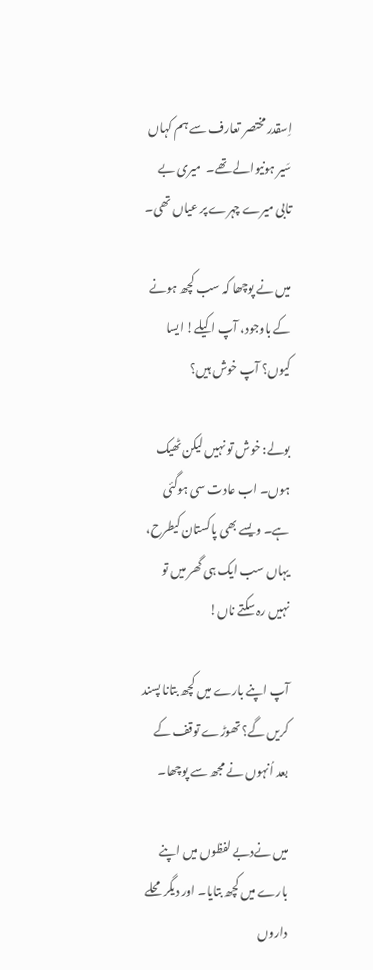اِسقدر مختصر تعارف سے ہم کہاں سَیر ہونیوالے تھے۔  میری بے تابی میرے چہرے پر عیاں تھی۔

میں نے پوچھا کہ سب کچھ ہونے کے باوجود، آپ اکیلے! ایسا کیوں؟ آپ خوش ہیں؟

بولے: خوش تو نہیں لیکن ٹھیک ہوں۔ اب عادت سی ہوگئی ہے۔ ویسے بھی پاکستان کیطرح، یہاں سب ایک ہی گھر میں تو نہیں رہ سکتے ناں!

آپ اپنے بارے میں کچھ بتانا پسند کریں گے؟ تھوڑے توقف کے بعد اُنہوں نے مجھ سے پوچھا۔

میں نےدبے لفظوں میں اپنے بارے میں کچھ بتایا۔ اور دیگر محلے داروں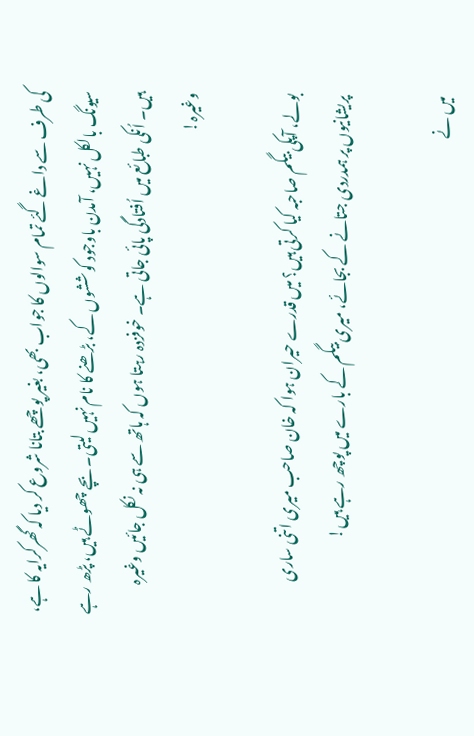کی طرف سے داغے گئے تمام سوالوں کا جواب بھی، بغیر پوچھے بتانا شروع کر دیا کہ گھرکرایہ کا ہے، سیونگ بالکل نہیں، آمدن باوجود کوششوں کے، بڑھنے کا نام نہیں لیتی۔ بچے چھوٹے ہیں، پڑھ رہے ہیں۔ اُنکی طبائع میں اُفتادگی پائی جاتی ہے۔ خوفزدہ رہتا ہوں کہ ہاتھ سے ہی نہ نکل جائیں وغیرہ وغیرہ!

بولے، آپکی بیگم صاحبہ کیا کرتی ہیں؟ میں قدرے حیران ہوا کہ خان صاحب میری اتنی ساری پریشانیوں پر ہمدردی جتانے کے بجائے، میری بیگم کے بارے میں پوچھ رہے ہیں!

میں نے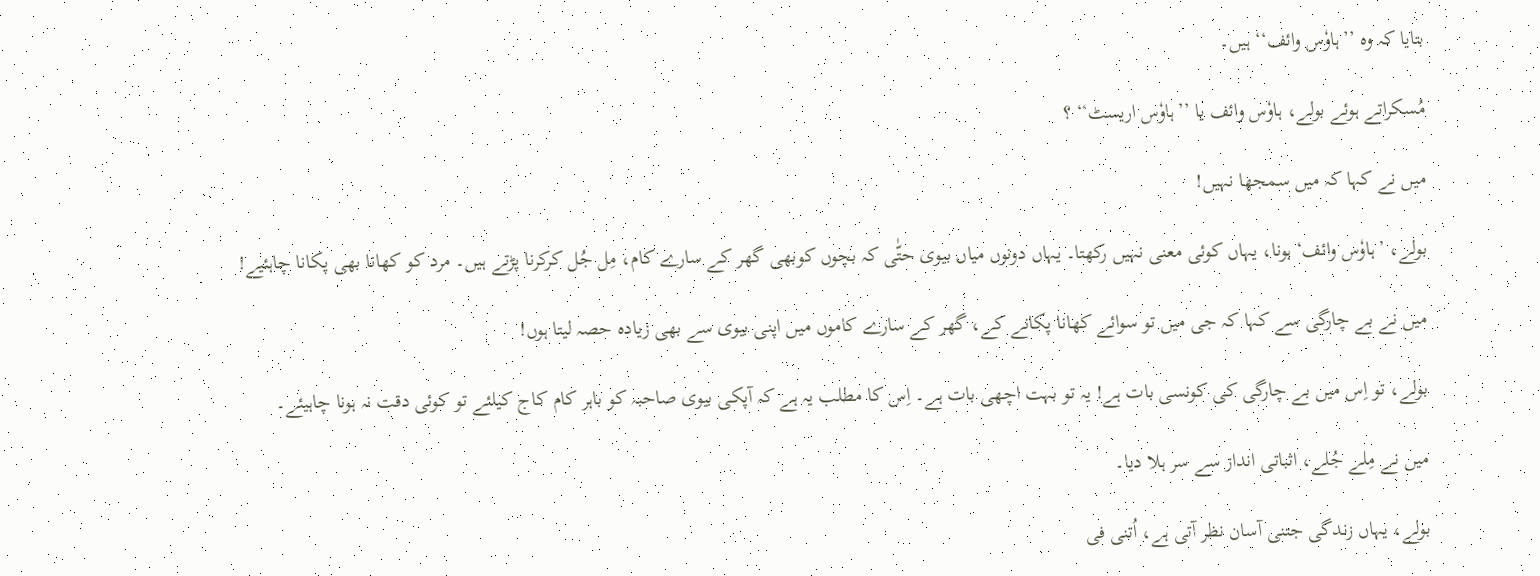بتایا کہ وہ ’’ہاوٗس وائف‘‘ ہیں۔

مُسکراتے ہوئے بولے، ہاوٗس وائف یا ’’ہاوٗس اریسٹ‘‘ ؟

میں نے کہا کہ میں سمجھا نہیں!

بولے، ’ہاوٗس وائف‘ ہونا، یہاں کوئی معنی نہیں رکھتا۔ یہاں دونوں میاں بیوی حتّٰی کہ بچوں کوبھی گھر کے سارے کام، مِل جُل کرکرنا پڑتے ہیں۔ مرد کو کھانا بھی پکانا چاہئیے!

میں نے بے چارگی سے کہا کہ جی میں تو سوائے کھانا پکانے کے، گھر کے سارے کاموں میں اپنی بیوی سے بھی زیادہ حصہ لیتا ہوں!

بولے، تو اِس میں بے چارگی کی کونسی بات ہے! یہ تو بہت اچھی بات ہے۔ اِس کا مطلب یہ ہے کہ آپکی بیوی صاحبہ کو باہر کام کاج کیلئے تو کوئی دقت نہ ہونا چاہیئے۔

میں نے مِلے جُلے، اثباتی انداز سے سر ہلا دیا۔

بولے، یہاں زندگی جتنی آسان نظر آتی ہے، اُتنی فی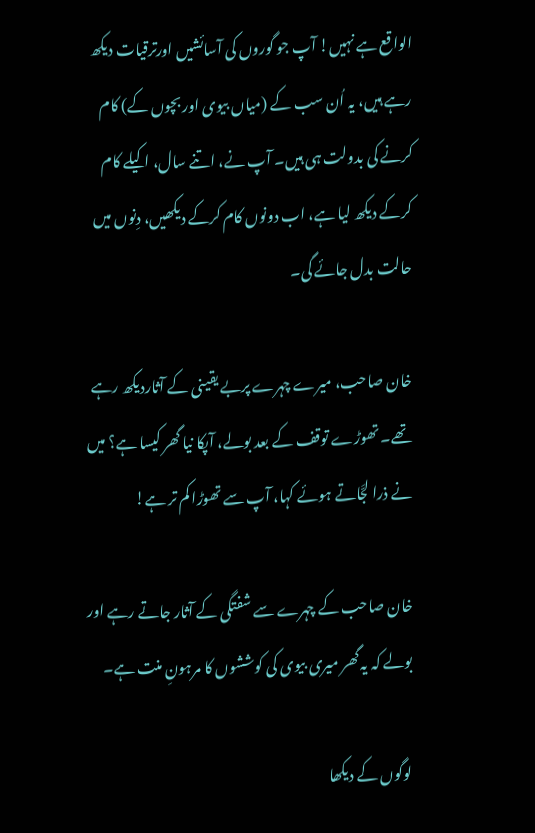الواقع ہے نہیں! آپ جو گوروں کی آسائشیں اورترقیات دیکھ رہے ہیں، یہ اُن سب کے (میاں بیوی اور بچوں کے) کام کرنے کی بدولت ہی ہیں۔ آپ نے، اتنے سال، اکیلے کام کرکے دیکھ لیا ہے، اب دونوں کام کرکے دیکھیں، دِنوں میں حالت بدل جائے گی۔

خان صاحب، میرے چہرے پربے یقینی کے آثاردیکھ رہے تھے۔ تھوڑے توقف کے بعد بولے، آپکا نیا گھر کیسا ہے؟ میں نے ذرا لجَّاتے ہوئے کہا، آپ سے تھوڑا کم تر ہے!

خان صاحب کے چہرے سے شفتگی کے آثار جاتے رہے اور بولے کہ یہ گھر میری بیوی کی کوششوں کا مرہونِ منت ہے۔

لوگوں کے دیکھا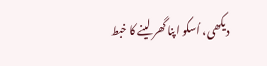دیکھی، اُسکو اپنا گھر لینے کا خبط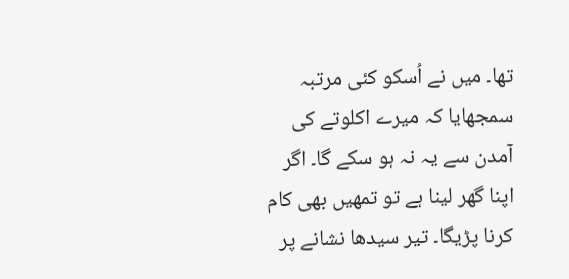تھا۔ میں نے اُسکو کئی مرتبہ سمجھایا کہ میرے اکلوتے کی آمدن سے یہ نہ ہو سکے گا۔ اگر اپنا گھر لینا ہے تو تمھیں بھی کام کرنا پڑیگا۔ تیر سیدھا نشانے پر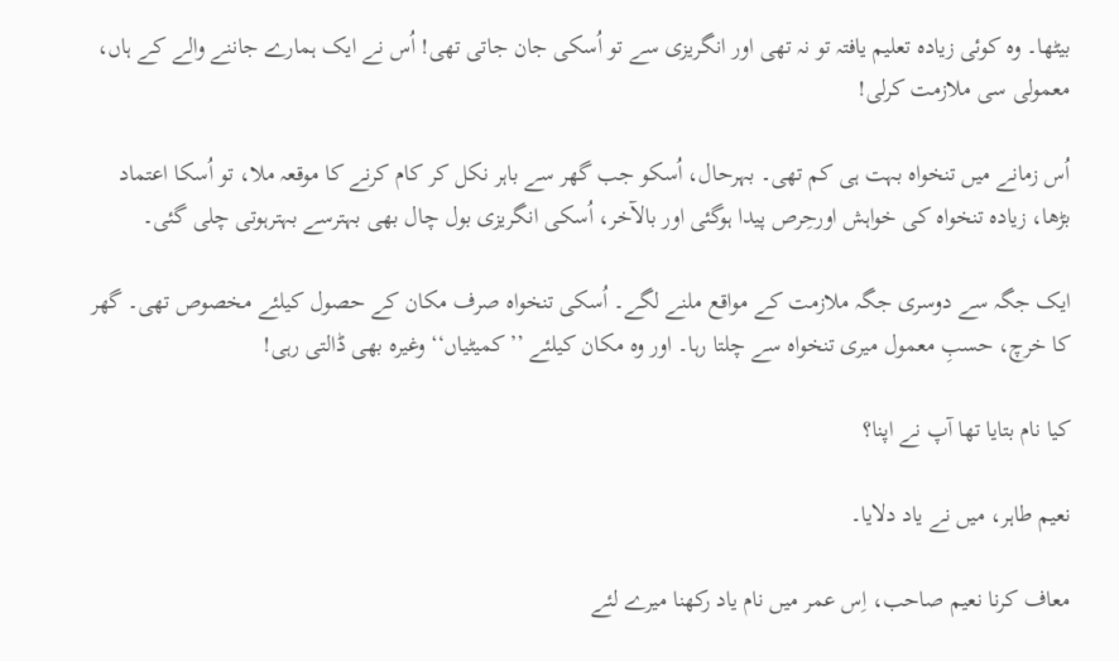بیٹھا۔ وہ کوئی زیادہ تعلیم یافتہ تو نہ تھی اور انگریزی سے تو اُسکی جان جاتی تھی! اُس نے ایک ہمارے جاننے والے کے ہاں، معمولی سی ملازمت کرلی!

اُس زمانے میں تنخواہ بہت ہی کم تھی۔ بہرحال، اُسکو جب گھر سے باہر نکل کر کام کرنے کا موقعہ ملا، تو اُسکا اعتماد بڑھا، زیادہ تنخواہ کی خواہش اورحِرص پیدا ہوگئی اور بالآخر، اُسکی انگریزی بول چال بھی بہترسے بہترہوتی چلی گئی۔

ایک جگہ سے دوسری جگہ ملازمت کے مواقع ملنے لگے۔ اُسکی تنخواہ صرف مکان کے حصول کیلئے مخصوص تھی۔ گھر کا خرچ، حسبِ معمول میری تنخواہ سے چلتا رہا۔ اور وہ مکان کیلئے ’’کمیٹیاں‘‘ وغیرہ بھی ڈالتی رہی!

کیا نام بتایا تھا آپ نے اپنا؟

نعیم طاہر، میں نے یاد دلایا۔

معاف کرنا نعیم صاحب، اِس عمر میں نام یاد رکھنا میرے لئے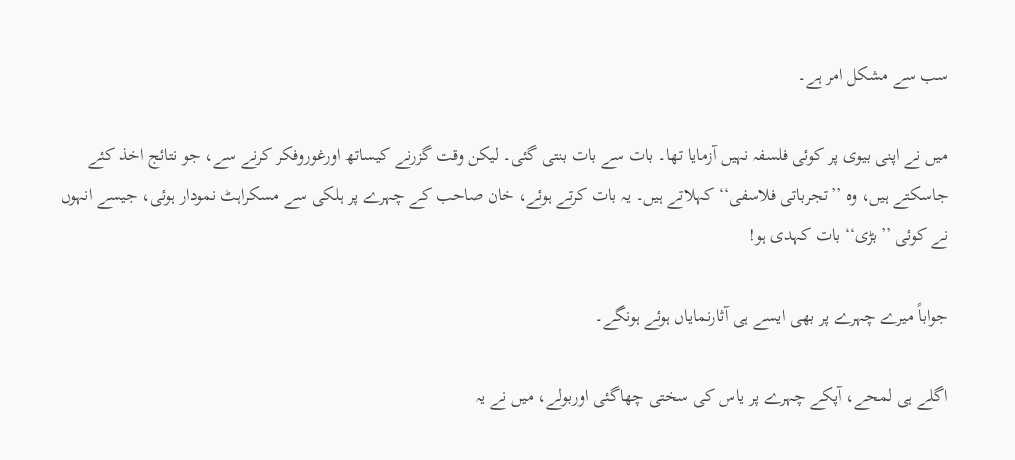سب سے مشکل امر ہے۔

میں نے اپنی بیوی پر کوئی فلسفہ نہیں آزمایا تھا۔ بات سے بات بنتی گئی۔ لیکن وقت گزرنے کیساتھ اورغوروفکر کرنے سے، جو نتائج اخذ کئے جاسکتے ہیں، وہ ’’تجرباتی فلاسفی‘‘ کہلاتے ہیں۔ یہ بات کرتے ہوئے، خان صاحب کے چہرے پر ہلکی سے مسکراہٹ نمودار ہوئی، جیسے انہوں نے کوئی ’’بڑی‘‘ بات کہدی ہو!

جواباً میرے چہرے پر بھی ایسے ہی آثارنمایاں ہوئے ہونگے۔

اگلے ہی لمحے، آپکے چہرے پر یاس کی سختی چھاگئی اوربولے، میں نے یہ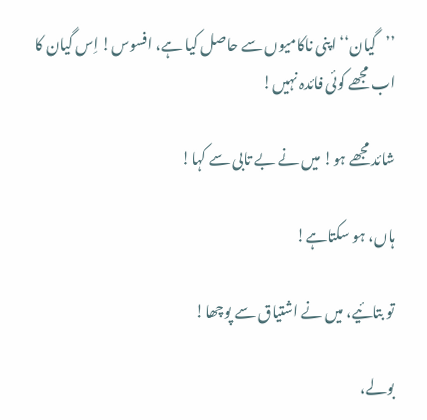’’گیان‘‘ اپنی ناکامیوں سے حاصل کیا ہے، افسوس! اِس گیان کا اب مجھے کوئی فائدہ نہیں!

شائد مجھے ہو! میں نے بے تابی سے کہا!

ہاں، ہو سکتاہے!

تو بتائیے، میں نے اشتیاق سے پوچھا!

بولے،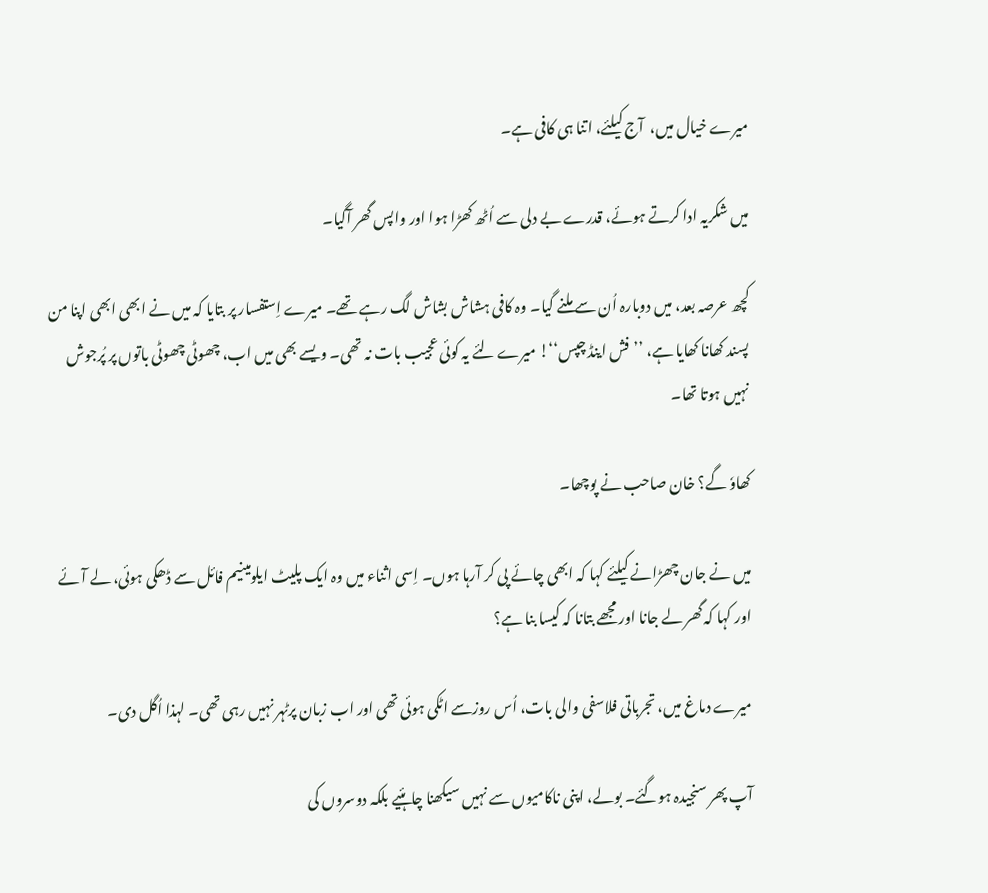میرے خیال میں،  آج کیلئے، اتنا ہی کافی ہے۔

میں شکریہ ادا کرتے ہوئے، قدرے بے دلی سے اُٹھ کھڑا ہوا اور واپس گھر آگیا۔

کچھ عرصہ بعد، میں دوبارہ اُن سے ملنے گیا۔ وہ کافی ہشاش بشاش لگ رہے تھے۔ میرے اِستفسار پر بتایا کہ میں نے ابھی ابھی اپنا من پسند کھانا کھایا ہے، ’’فش اینڈ چپس‘‘! میرے لئے یہ کوئی عجیب بات نہ تھی۔ ویسے بھی میں اب، چھوٹی چھوٹی باتوں پر پُرجوش نہیں ہوتا تھا۔

کھاوٗ گے؟ خان صاحب نے پوچھا۔

میں نے جان چھڑانے کیلئے کہا کہ ابھی چائے پی کر آرہا ہوں۔ اِسی اثناء میں وہ ایک پلیٹ ایلومینیم فائل سے ڈھکی ہوئی، لے آئے اور کہا کہ گھر لے جانا اور مجھے بتانا کہ کیسا بنا ہے؟

میرے دماغ میں، تجرباتی فلاسفی والی بات، اُس روزسے اٹکی ہوئی تھی اور اب زبان پرٹہر نہیں رہی تھی۔ لہذا اُگل دی۔

آپ پھر سنجیدہ ہوگئے۔ بولے، اپنی ناکامیوں سے نہیں سیکھنا چاہئیے بلکہ دوسروں کی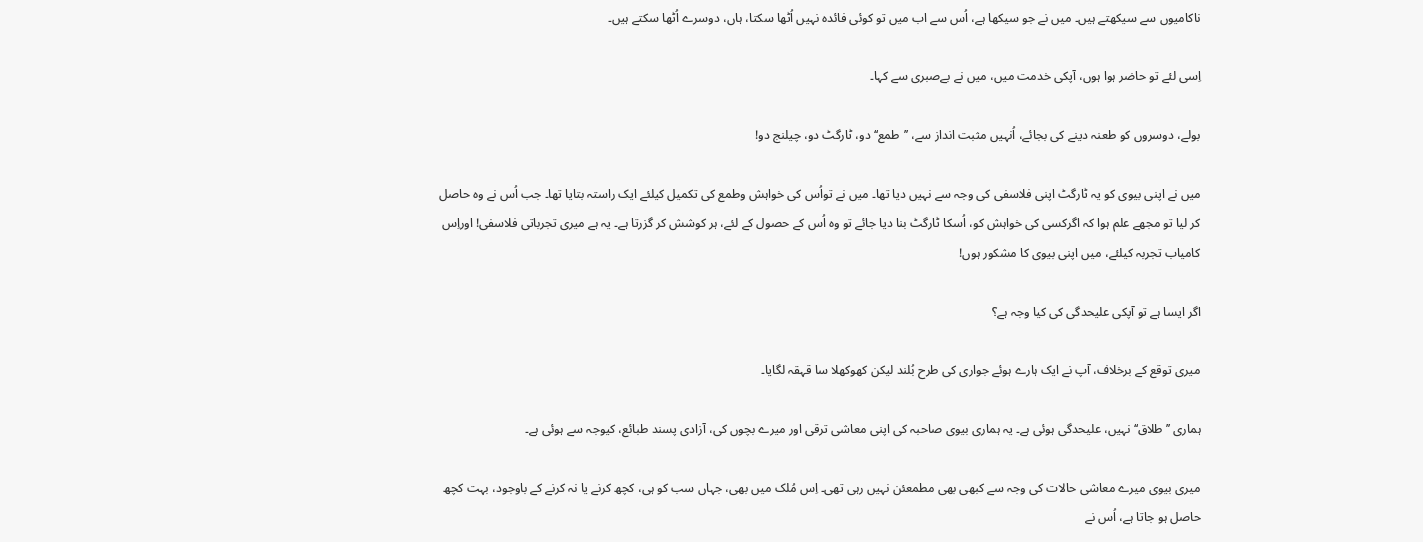ناکامیوں سے سیکھتے ہیں۔ میں نے جو سیکھا ہے، اُس سے اب میں تو کوئی فائدہ نہیں اُٹھا سکتا، ہاں، دوسرے اُٹھا سکتے ہیں۔

اِسی لئے تو حاضر ہوا ہوں، آپکی خدمت میں، میں نے بےصبری سے کہا۔

بولے، دوسروں کو طعنہ دینے کی بجائے، اُنہیں مثبت انداز سے، ’’طمع‘‘ دو، ٹارگٹ دو، چیلنج دو!

میں نے اپنی بیوی کو یہ ٹارگٹ اپنی فلاسفی کی وجہ سے نہیں دیا تھا۔ میں نے تواُس کی خواہش وطمع کی تکمیل کیلئے ایک راستہ بتایا تھا۔ جب اُس نے وہ حاصل کر لیا تو مجھے علم ہوا کہ اگرکسی کی خواہش کو، اُسکا ٹارگٹ بنا دیا جائے تو وہ اُس کے حصول کے لئے، ہر کوشش کر گزرتا ہے۔ یہ ہے میری تجرباتی فلاسفی! اوراِس کامیاب تجربہ کیلئے، میں اپنی بیوی کا مشکور ہوں!

اگر ایسا ہے تو آپکی علیحدگی کی کیا وجہ ہے؟

میری توقع کے برخلاف، آپ نے ایک ہارے ہوئے جواری کی طرح بُلند لیکن کھوکھلا سا قہقہ لگایا۔

ہماری ’’طلاق‘‘ نہیں، علیحدگی ہوئی ہے۔ یہ ہماری بیوی صاحبہ کی اپنی معاشی ترقی اور میرے بچوں کی، آزادی پسند طبائع، کیوجہ سے ہوئی ہے۔

میری بیوی میرے معاشی حالات کی وجہ سے کبھی بھی مطمعئن نہیں رہی تھی۔ اِس مُلک میں بھی، جہاں سب کو ہی، کچھ کرنے یا نہ کرنے کے باوجود، بہت کچھ حاصل ہو جاتا ہے، اُس نے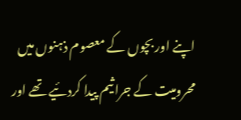اپنے اور بچوں کے معصوم ذہنوں میں محرومیت کے جراثیم پیدا کردئیے تھے اور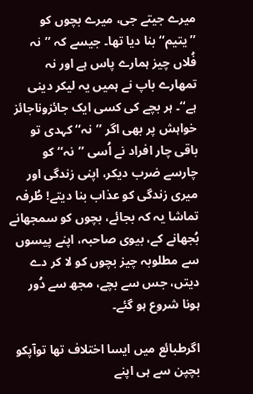میرے جیتے جی، میرے بچوں کو ’’یتیم‘‘ بنا دیا تھا۔ جیسے کہ ’’نہ فُلاں چیز ہمارے پاس ہے اور نہ تمھارے باپ نے ہمیں یہ لیکر دینی ہے‘‘۔ ہر بچے کی کسی ایک جائزوناجائز خواہش پر بھی اگر ’’نہ‘‘ کہدی تو باقی چار افراد نے اُسی ’’نہ‘‘ کو چارسے ضرب دیکر، اپنی زندگی اور میری زندگی کو عذاب بنا دیتے! طُرفہ تماشا یہ کہ بجائے، بچوں کو سمجھانے بُجھانے کے، بیوی صاحبہ، اپنے پیسوں سے مطلوبہ چیز بچوں کو لا کر دے دیتں، جس سے بچے، مجھ سے دُور ہونا شروع ہو گئے۔

اگرطبائع میں ایسا اختلاف تھا توآپکو بچپن سے ہی اپنے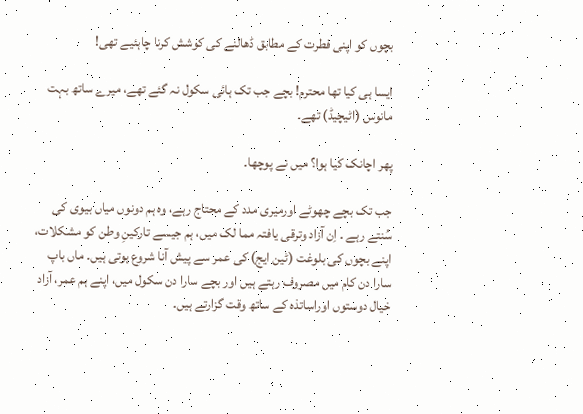بچوں کو اپنی فطرت کے مطابق ڈھالنے کی کوشش کرنا چاہئیے تھی!

ایسا ہی کیا تھا محترم! بچے جب تک ہائی سکول نہ گئے تھے، میرے ساتھ بہت مانوس (اٹیچیڈ) تھے۔

پھر اچانک کیا ہوا؟ میں نے پوچھا۔

جب تک بچے چھوٹے اورمیری مدد کے محتاج رہے، وہ ہم دونوں میاں بیوی کی سُنتے رہے ۔ اِن آزاد وترقی یافتہ مما لک میں، ہم جیسے تارکینِ وطن کو مشکلات، اپنے بچوں کی بلوغت (ٹین ایج) کی عمر سے پیش آنا شروع ہوتی ہیں۔ ماں باپ سارا دن کام میں مصروف رہتے ہیں اور بچے سارا دن سکول میں، اپنے ہم عمر، آزاد خیال دوستوں اوراساتذہ کے ساتھ وقت گزارتے ہیں۔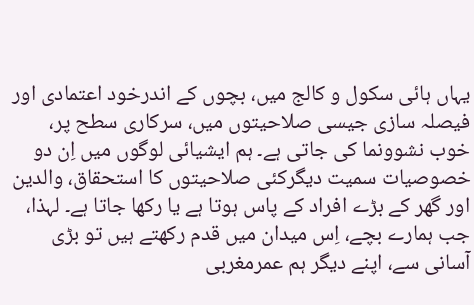یہاں ہائی سکول و کالج میں، بچوں کے اندرخود اعتمادی اور فیصلہ سازی جیسی صلاحیتوں میں، سرکاری سطح پر، خوب نشوونما کی جاتی ہے۔ ہم ایشیائی لوگوں میں اِن دو خصوصیات سمیت دیگرکئی صلاحیتوں کا استحقاق، والدین اور گھر کے بڑے افراد کے پاس ہوتا ہے یا رکھا جاتا ہے۔ لہذا، جب ہمارے بچے، اِس میدان میں قدم رکھتے ہیں تو بڑی آسانی سے، اپنے دیگر ہم عمرمغربی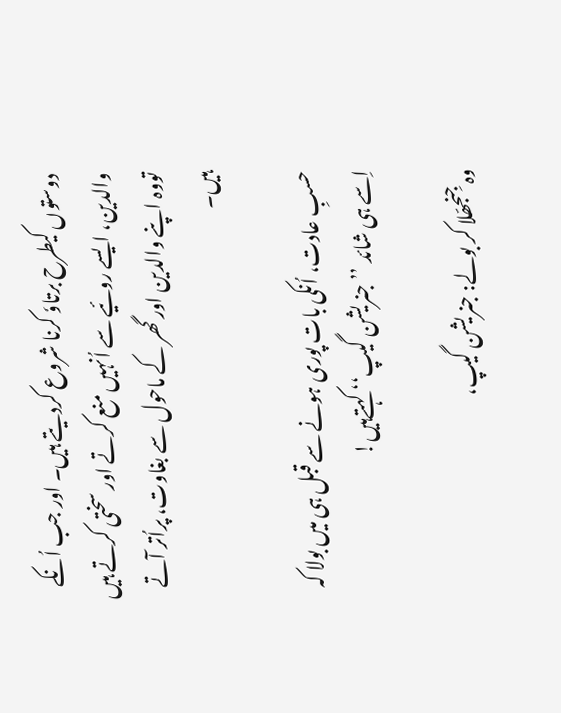دوستوں کیطرح برتاوٗ کرنا شروع کردیتے ہیں۔ اور جب اُنکے والدین، ایسے روئیے سے اُنہیں منع کرتے اور سختی کرتے ہیں تووہ اپنے والدین اور گھر کے ماحول سے بغاوت، پراُتر آتے ہیں۔

حسبِ عادت، اُنکی بات پوری ہونے سے قبل ہی میں بولا کہ اِسے ہی شائد ’’جنریشن گیپ‘‘ کہتےہیں!

وہ جِنجھّلا کر بولے: جنریشن گیپ،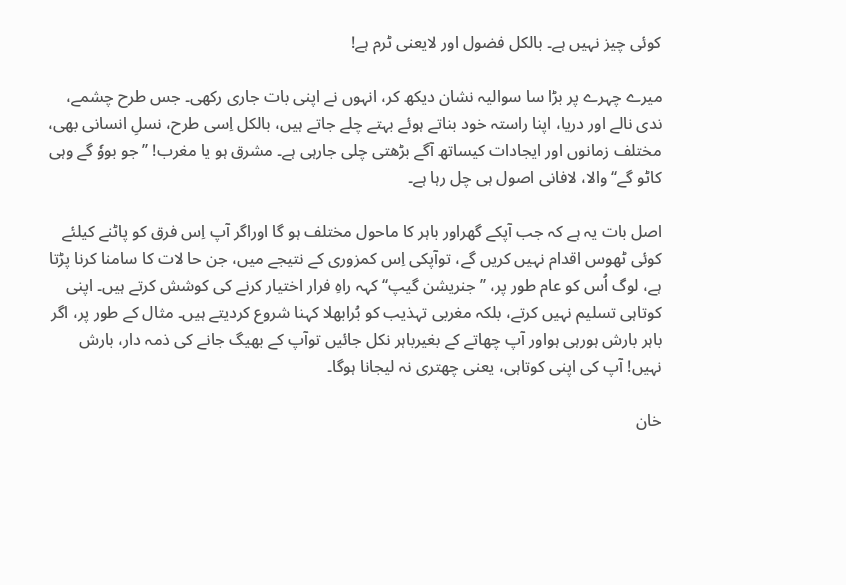کوئی چیز نہیں ہے۔ بالکل فضول اور لایعنی ٹرم ہے!

میرے چہرے پر بڑا سا سوالیہ نشان دیکھ کر، انہوں نے اپنی بات جاری رکھی۔ جس طرح چشمے، ندی نالے اور دریا، اپنا راستہ خود بناتے ہوئے بہتے چلے جاتے ہیں، بالکل اِسی طرح، نسلِ انسانی بھی، مختلف زمانوں اور ایجادات کیساتھ آگے بڑھتی چلی جارہی ہے۔ مشرق ہو یا مغرب! ’’جو بووٗ گے وہی کاٹو گے‘‘ والا، لافانی اصول ہی چل رہا ہے۔

اصل بات یہ ہے کہ جب آپکے گھراور باہر کا ماحول مختلف ہو گا اوراگر آپ اِس فرق کو پاٹنے کیلئے کوئی ٹھوس اقدام نہیں کریں گے، توآپکی اِس کمزوری کے نتیجے میں، جن حا لات کا سامنا کرنا پڑتا ہے، لوگ اُس کو عام طور پر، ’’جنریشن گیپ‘‘ کہہ راہِ فرار اختیار کرنے کی کوشش کرتے ہیں۔ اپنی کوتاہی تسلیم نہیں کرتے، بلکہ مغربی تہذیب کو بُرابھلا کہنا شروع کردیتے ہیں۔ مثال کے طور پر، اگر باہر بارش ہورہی ہواور آپ چھاتے کے بغیرباہر نکل جائیں توآپ کے بھیگ جانے کی ذمہ دار، بارش نہیں! آپ کی اپنی کوتاہی، یعنی چھتری نہ لیجانا ہوگا۔

خان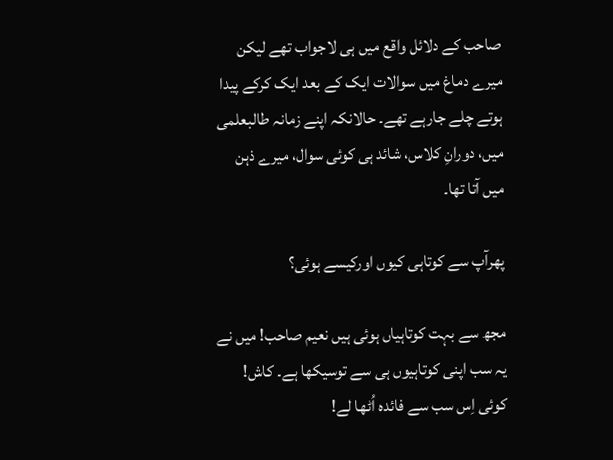صاحب کے دلائل واقع میں ہی لاجواب تھے لیکن میرے دماغ میں سوالات ایک کے بعد ایک کرکے پیدا ہوتے چلے جارہے تھے۔ حالانکہ اپنے زمانہ طالبعلمی میں، دورانِ کلاس، شائد ہی کوئی سوال، میرے ذہن میں آتا تھا۔

پھرآپ سے کوتاہی کیوں اورکیسے ہوئی؟

مجھ سے بہت کوتاہیاں ہوئی ہیں نعیم صاحب! میں نے یہ سب اپنی کوتاہیوں ہی سے توسیکھا ہے۔ کاش! کوئی اِس سب سے فائدہ اُٹھا لے!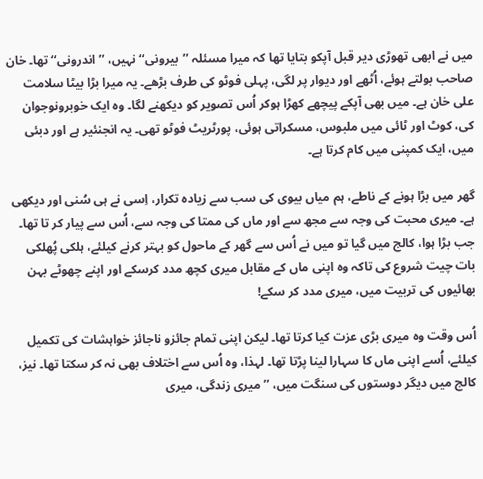میں نے ابھی تھوڑی دیر قبل آپکو بتایا تھا کہ میرا مسئلہ ’’بیرونی‘‘ نہیں، ’’اندرونی‘‘ تھا۔ خان صاحب بولتے ہوئے، اُٹھے اور دیوار پر لگی، پہلی فوٹو کی طرف بڑھے۔ یہ میرا بڑا بیٹا سلامت علی خان ہے۔ میں بھی آپکے پیچھے کھڑا ہوکر اُس تصویر کو دیکھنے لگا۔ وہ ایک خوبرونوجوان کی، کوٹ اور ٹائی میں ملبوس، مسکراتی ہوئی، پورٹریٹ فوٹو تھی۔ یہ انجنئیر ہے اور دبئی میں، ایک کمپنی میں کام کرتا ہے۔

گھر میں بڑا ہونے کے ناطے، ہم میاں بیوی کی سب سے زیادہ تکرار، اِسی نے ہی سُنی اور دیکھی ہے۔ میری محبت کی وجہ سے مجھ سے اور ماں کی ممتا کی وجہ سے، اُس سے پیار کر تا تھا۔ جب بڑا ہوا، کالج میں گیا تو میں نے اُس سے گھر کے ماحول کو بہتر کرنے کیلئے، ہلکی پُھلکی بات چیت شروع کی تاکہ وہ اپنی ماں کے مقابل میری کچھ مدد کرسکے اور اپنے چھوٹے بہن بھائیوں کی تربیت میں، میری مدد کر سکے!

اُس وقت وہ میری بڑی عزت کیا کرتا تھا۔ لیکن اپنی تمام جائزو ناجائز خواہشات کی تکمیل کیلئے، اُسے اپنی ماں کا سہارا لینا پڑتا تھا۔ لہذا، وہ اُس سے اختلاف بھی نہ کر سکتا تھا۔ نیز، کالج میں دیگر دوستوں کی سنگت میں، ’’میری زندگی، میری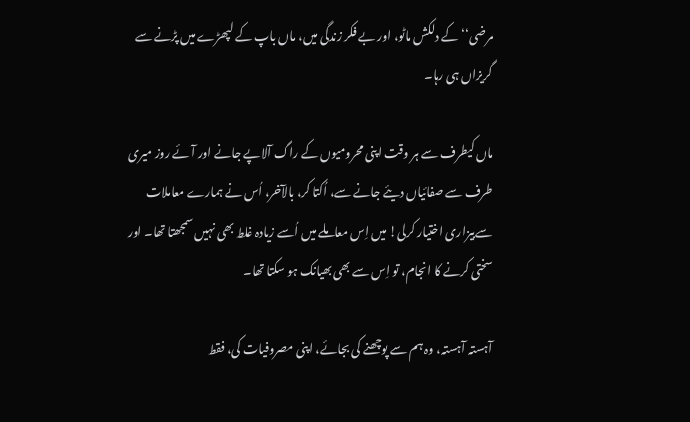مرضی‘‘ کے دلکش ماٹو، اور بے فکر زندگی میں، ماں باپ کے لپھڑے میں پڑنے سے گریزاں ہی رہا۔

ماں کیطرف سے ہر وقت اپنی محرومیوں کے راگ آلاپے جانے اور آئے روز میری طرف سے صفائیاں دیئے جانے سے، اُکتا کر، بالآخر، اُس نے ہمارے معاملات سےبیزاری اختیار کرلی! میں اِس معاملے میں اُسے زیادہ غلط بھی نہیں سمجھتا تھا۔ اور سختی کرنے کا انجام، تو اِس سے بھی بھیانک ہو سکتا تھا۔

آہستہ آہستہ، وہ ہم سے پوچھنے کی بجائے، اپنی مصروفیات کی، فقط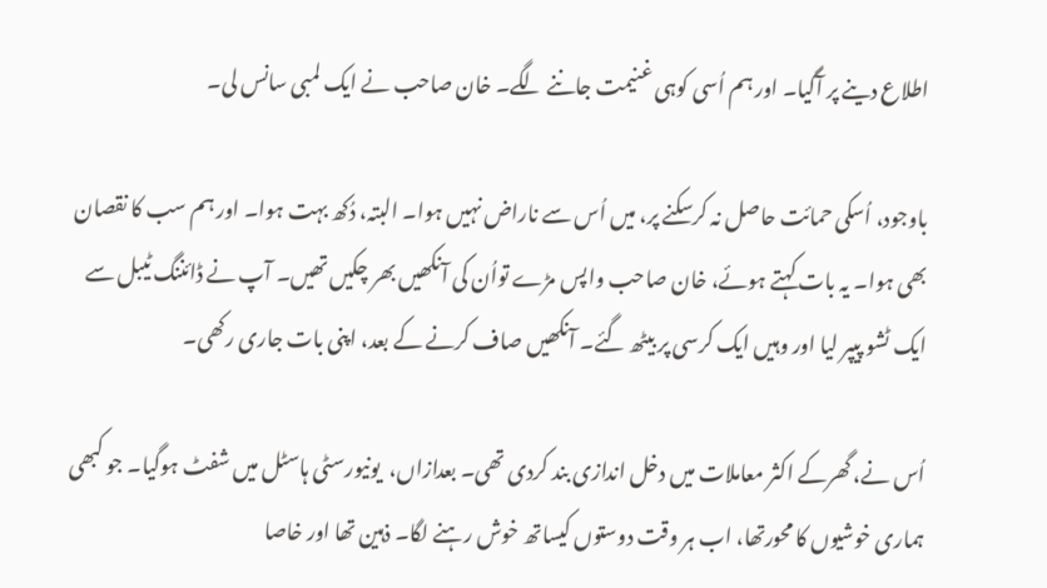اطلاع دینے پر آگیا۔ اور ہم اُسی کوہی غنیمت جاننے لگے۔ خان صاحب نے ایک لمبی سانس لی۔

باوجود، اُسکی حمائت حاصل نہ کرسکنے پر، میں اُس سے ناراض نہیں ہوا۔ البتہ، دُکھ بہت ہوا۔ اور ہم سب کا نقصان بھی ہوا۔ یہ بات کہتے ہوئے، خان صاحب واپس مڑے تواُن کی آنکھیں بھر چکیں تھیں۔ آپ نے ڈائننگ ٹیبل سے ایک ٹشو پیپر لیا اور وہیں ایک کرسی پر بیٹھ گئے۔ آنکھیں صاف کرنے کے بعد، اپنی بات جاری رکھی۔

اُس نے، گھرکے اکثر معاملات میں دخل اندازی بند کردی تھی۔ بعدازاں،  یونیورسٹی ہاسٹل میں شفٹ ہوگیا۔ جو کبھی ہماری خوشیوں کا محورتھا، اب ہر وقت دوستوں کیساتھ خوش رہنے لگا۔ ذہین تھا اور خاصا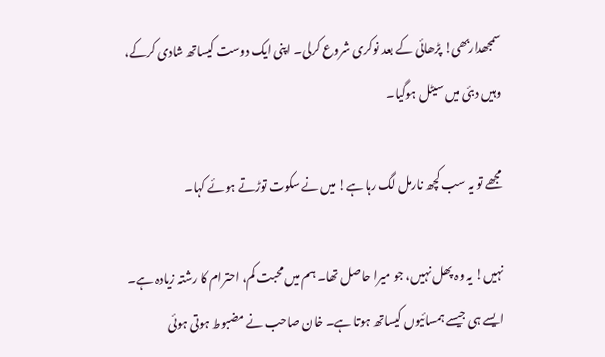سمجھداربھی! پڑھائی کے بعد نوکری شروع کرلی۔ اپنی ایک دوست کیساتھ شادی کرکے، وہیں دبئی میں سیٹل ہوگیا۔

مجھے تو یہ سب کچھ نارمل لگ رہا ہے! میں نے سکوت توڑتے ہوئے کہا۔

نہیں! یہ وہ پھل نہیں، جو میرا حاصل تھا۔ ہم میں محبت کم، احترام کا رشتہ زیادہ ہے۔ ایسے ہی جیسے ہمسائیوں کیساتھ ہوتا ہے۔ خان صاحب نے مضبوط ہوتی ہوئی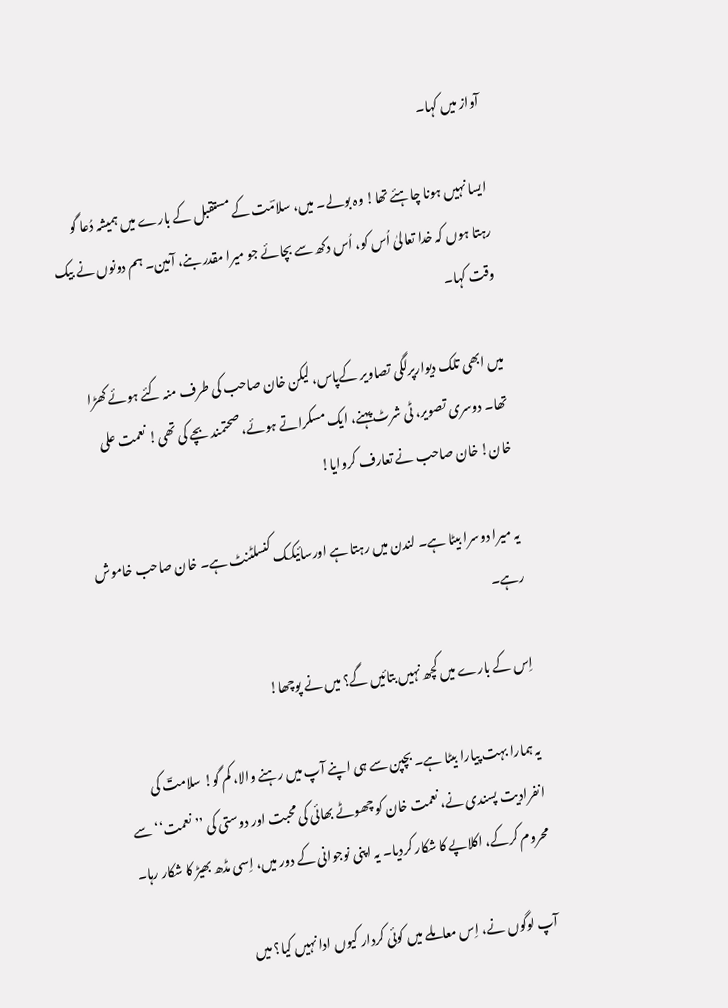آواز میں کہا۔

ایسا نہیں ہونا چاہئے تھا! وہ بولے۔ میں، سلامؔت کے مستقبل کے بارے میں ہمیشہ دُعا گو رہتا ہوں کہ خدا تعالیٰ اُس کو، اُس دکھ سے بچائے جو میرا مقدر بنے، آمین۔ ہم دونوں نے بیک وقت کہا۔

میں ابھی تلک دیوارپرلگی تصاویر کےپاس، لیکن خان صاحب کی طرف منہ کئے ہوئے کھڑا تھا۔ دوسری تصویر، ٹی شرٹ پہنے، ایک مسکراتے ہوئے، صحتمند بچے کی تھی! نعمت علی خان! خان صاحب نے تعارف کروایا!

یہ میرا دوسرا بیٹا ہے۔ لندن میں رہتا ہے اورسائیکک کنسلٹنٹ ہے۔ خان صاحب خاموش رہے۔

اِس کے بارے میں کچھ نہیں بتائیں گے؟ میں نے پوچھا!

یہ ہمارا بہت پیارا بیٹا ہے۔ بچپن سے ہی اپنے آپ میں رہنے والا، کم گو! سلامتؔ کی انفرادیت پسندی نے، نعمت خان کو چھوٹے بھائی کی محبت اور دوستی کی ’’نعمت‘‘ سے محروم کرکے، اکلاپے کا شکار کردیا۔ یہ اپنی نوجوانی کے دور میں، اِسی مڈھ بھیڑ کا شکار رہا۔

آپ لوگوں نے، اِس معاملے میں کوئی کردار کیوں ادا نہیں کیا؟ میں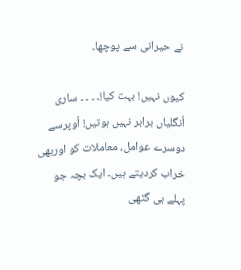نے حیرانی سے پوچھا۔

کیوں نہیں! بہت کیا!۔ ۔ ۔ ۔ ساری اُنگلیاں برابر نہیں ہوتیں! اُوپرسے دوسرے عوامل، معاملات کو اوربھی خراب کردیتے ہیں۔ ایک بچہ جو پہلے ہی گٹھی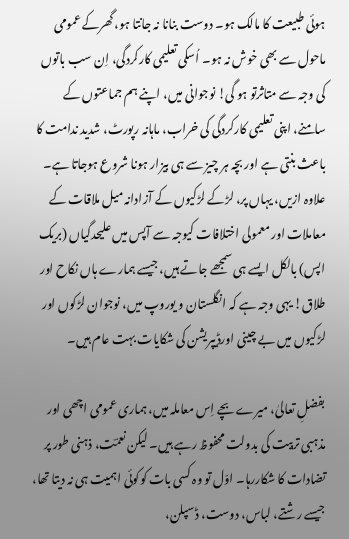ہوئی طبیعت کا مالک ہو۔ دوست بنانا نہ جانتا ہو، گھرکے عمومی ماحول سے بھی خوش نہ ہو۔ اُسکی تعلیمی کارکردگی، اِن سب باتوں کی وجہ سے متاثرتو ہو گی! نوجوانی میں، اپنے ہم جماعتوں کے سامنے، اپنی تعلیمی کارکردگی کی خراب، ماہانہ رپورٹ، شدید ندامت کا باعث بنتی ہے اور بچہ ہر چیز سے ہی بیزار ہونا شروع ہوجاتا ہے۔ علاوہ ازیں، یہاں پر، لڑکے لڑکیوں کے آزادانہ میل ملاقات کے معاملات اور معمولی اختلافات کیوجہ سے آپس میں علیحدگیاں (بریک اپس) بالکل ایسے ہی سمجھے جاتے ہیں، جیسے ہمارے ہاں نکاح اور طلاق! یہی وجہ ہے کہ انگلستان و یوروپ میں، نوجوان لڑکوں اور لڑکیوں میں بے چینی اورڈیپریشن کی شکایات بہت عام ہیں۔

بفضلِ تعالیٰ، میرے بچے اِس معاملہ میں، ہماری عمومی اچھی اور مذہبی تربیت کی بدولت محفوظ رہے ہیں۔ لیکن نعمؔت، ذہنی طور پر تضادات کا شکاررہا۔ اوّل تو وہ کسی بات کوکوئی اہمیت ہی نہ دیتا تھا، جیسے رشتے، لباس، دوست، ڈسپلن،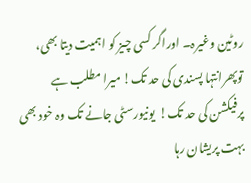روٹین وغیرہ۔ اوراگر کسی چیز کو اہمیت دیتا بھی، توپھرانتہا پسندی کی حد تک! میرا مطلب ہے پرفیکشن کی حد تک!  یونیورسٹی جانے تک وہ خود بھی بہت پریشان رہا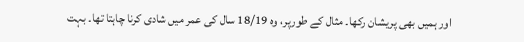اور ہمیں بھی پریشان رکھا۔ مثال کے طورپر، وہ 18/19 سال کی عمر میں شادی کرنا چاہتا تھا۔ بہت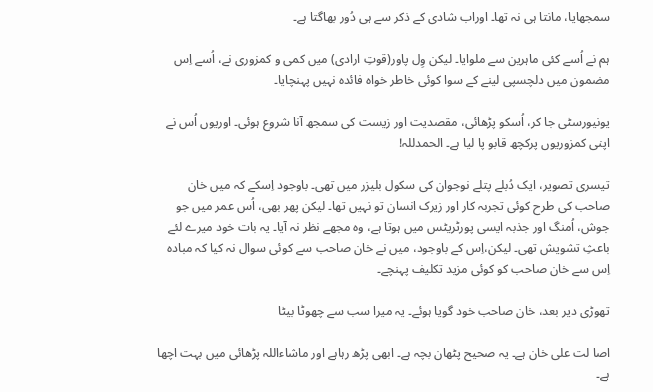سمجھایا، مانتا ہی نہ تھا۔ اوراب شادی کے ذکر سے ہی دُور بھاگتا ہے۔

ہم نے اُسے کئی ماہرین سے ملوایا۔ لیکن وِل پاور(قوتِ ارادی) میں کمی و کمزوری نے، اُسے اِس مضمون میں دلچسپی لینے کے سوا کوئی خاطر خواہ فائدہ نہیں پہنچایا۔

یونیورسٹی جا کر، اُسکو پڑھائی، مقصدیت اور زیست کی سمجھ آنا شروع ہوئی۔ اوریوں اُس نے اپنی کمزوریوں پرکچھ قابو پا لیا ہے۔ الحمدللہ!

تیسری تصویر، ایک دُبلے پتلے نوجوان کی سکول بلیزر میں تھی۔ باوجود اِسکے کہ میں خان صاحب کی طرح کوئی تجربہ کار اور زیرک انسان تو نہیں تھا۔ لیکن پھر بھی، اُس عمر میں جو جوش، اُمنگ اور جذبہ ایسی پورٹریٹس میں ہوتا ہے، وہ مجھے نظر نہ آیا۔ یہ بات خود میرے لئے باعثِ تشویش تھی۔ لیکن،اِس کے باوجود، میں نے خان صاحب سے کوئی سوال نہ کیا کہ مبادہ اِس سے خان صاحب کو کوئی مزید تکلیف پہنچے۔

تھوڑی دیر بعد، خان صاحب خود گویا ہوئے۔ یہ میرا سب سے چھوٹا بیٹا

اصا لت علی خان ہے۔ یہ صحیح پٹھان بچہ ہے۔ ابھی پڑھ رہاہے اور ماشاءاللہ پڑھائی میں بہت اچھا ہے۔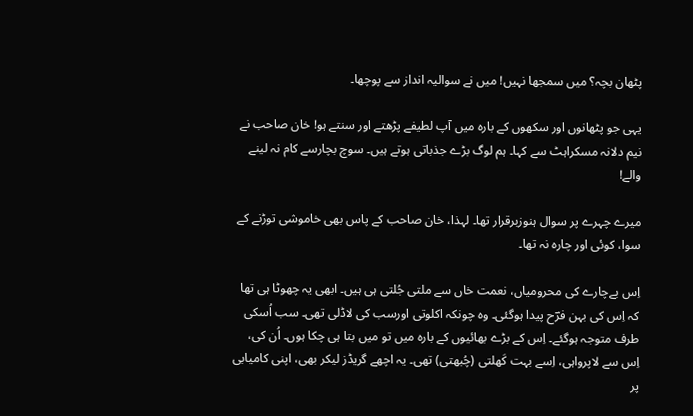پٹھان بچہ؟ میں سمجھا نہیں! میں نے سوالیہ انداز سے پوچھا۔

یہی جو پٹھانوں اور سکھوں کے بارہ میں آپ لطیفے پڑھتے اور سنتے ہو! خان صاحب نے نیم دلانہ مسکراہٹ سے کہا۔ ہم لوگ بڑے جذباتی ہوتے ہیں۔ سوچ بچارسے کام نہ لینے والے!

میرے چہرے پر سوال ہنوزبرقرار تھا۔ لہذا، خان صاحب کے پاس بھی خاموشی توڑنے کے سوا، کوئی اور چارہ نہ تھا۔

اِس بےچارے کی محرومیاں، نعمت خاں سے ملتی جُلتی ہی ہیں۔ ابھی یہ چھوٹا ہی تھا کہ اِس کی بہن فرؔح پیدا ہوگئی۔ وہ چونکہ اکلوتی اورسب کی لاڈلی تھی۔ سب اُسکی طرف متوجہ ہوگئے۔ اِس کے بڑے بھائیوں کے بارہ میں تو میں بتا ہی چکا ہوں۔ اُن کی، اِس سے لاپرواہی، اِسے بہت کَھلتی (چُبھتی) تھی۔ یہ اچھے گریڈز لیکر بھی، اپنی کامیابی پر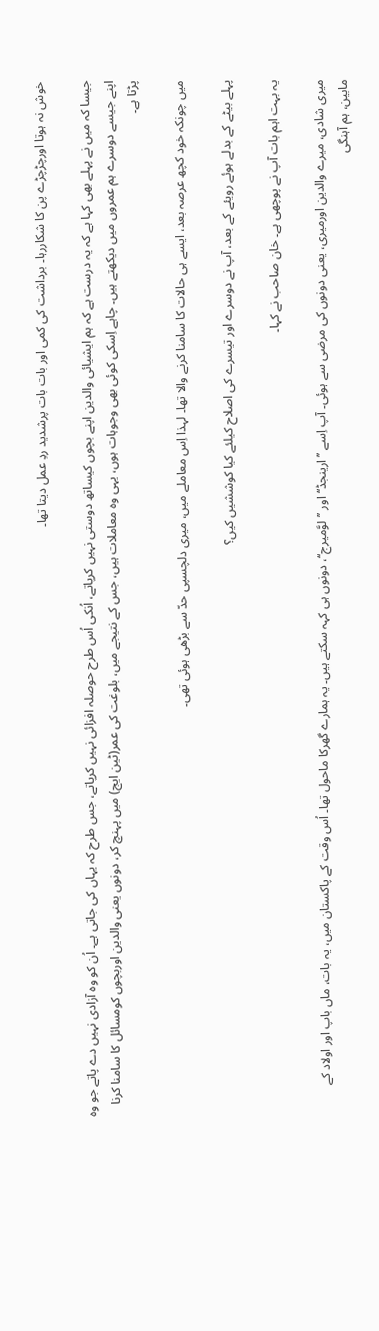خوش نہ ہوتا اورچڑچڑے پن کا شکاررہا۔ برداشت کی کمی اور بات بات پرشدید ردِ عمل دیتا تھا۔

جیسا کہ میں نے پہلے بھی کہا ہے کہ یہ درست ہے کہ ہم ایشیائی والدین اپنے بچوں کیساتھ دوستی نہیں کرپاتے، اُنکی اُس طرح حوصلہ افزائی نہیں کرپاتے، جس طرح کہ یہاں کی جاتی ہے۔ اُن کو وہ آزادی نہیں دے پاتے جو وہ اپنے جیسے دوسرے ہم عمروں میں دیکھتے ہیں۔ چاہے اِسکی کوئی بھی وجوہات ہوں، یہی وہ معاملات ہیں، جس کے نتیجے میں، بلوغت کی عمر(ٹین ایج) میں پہنچ کر، دونوں یعنی والدین اوربچوں کومسائل کا سامنا کرنا پڑتا ہے۔

میں چونکہ خود کچھ عرصہ بعد، ایسے ہی حالات کا سامنا کرنے والا تھا۔ لہذا اِس معاملے میں، میری دلچسپی حدّ سے بڑھی ہوئی تھی۔

پہلے بیٹے کے بدلے ہوئے رویئے کے بعد، آپ نے دوسرے اور تیسرے کی اصلاح کیلئے کیا کوششیں کیں؟

یہ بہت اہم بات آپ نے پوچھی ہے۔ خان صاحب نے کہا۔

میری شادی، میرے والدین اورمیری، یعنی دونوں کی مرضی سے ہوئی۔ آپ اِسے ’’ارینجڈ‘‘ اور ’’لوَّمیرج‘‘، دونوں ہی کہہ سکتے ہیں۔ یہ ہمارے گھرکا ماحول تھا۔ اُس وقت کے پاکستان میں، یہ بات، ماں باپ اور اولاد کے مابین، ہم آہنگی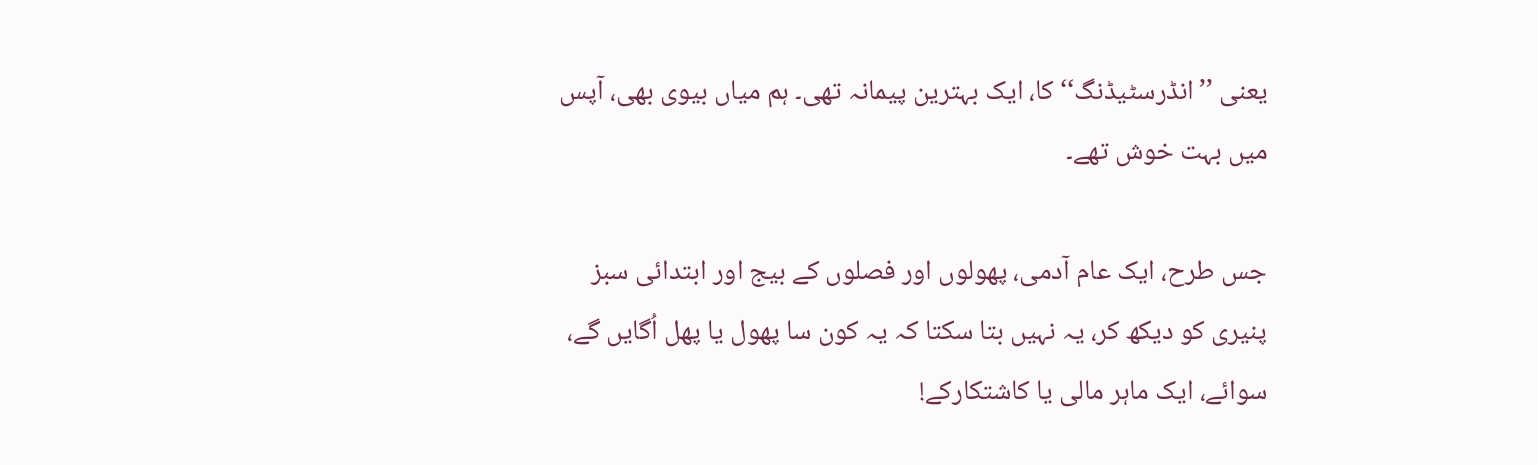یعنی ’’انڈرسٹیڈنگ‘‘ کا، ایک بہترین پیمانہ تھی۔ ہم میاں بیوی بھی، آپس میں بہت خوش تھے۔

جس طرح، ایک عام آدمی، پھولوں اور فصلوں کے بیج اور ابتدائی سبز پنیری کو دیکھ کر، یہ نہیں بتا سکتا کہ یہ کون سا پھول یا پھل اُگایں گے، سوائے، ایک ماہر مالی یا کاشتکارکے!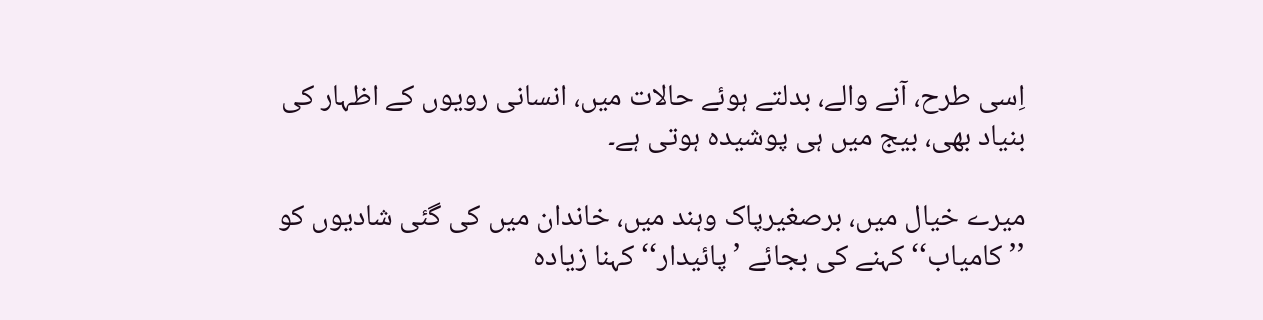اِسی طرح، آنے والے، بدلتے ہوئے حالات میں، انسانی رویوں کے اظہار کی بنیاد بھی، بیج میں ہی پوشیدہ ہوتی ہے۔

میرے خیال میں، برصغیرپاک وہند میں، خاندان میں کی گئی شادیوں کو ’’کامیاب‘‘ کہنے کی بجائے ’پائیدار‘‘ کہنا زیادہ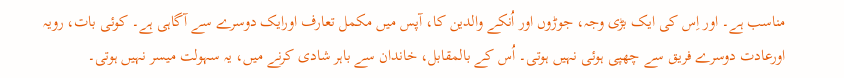مناسب ہے۔ اور اِس کی ایک بڑی وجہ، جوڑوں اور اُنکے والدین کا، آپس میں مکمل تعارف اورایک دوسرے سے آگاہی ہے۔ کوئی بات، رویہ اورعادت دوسرے فریق سے چھپی ہوئی نہیں ہوتی۔ اُس کے بالمقابل، خاندان سے باہر شادی کرنے میں، یہ سہولت میسر نہیں ہوتی۔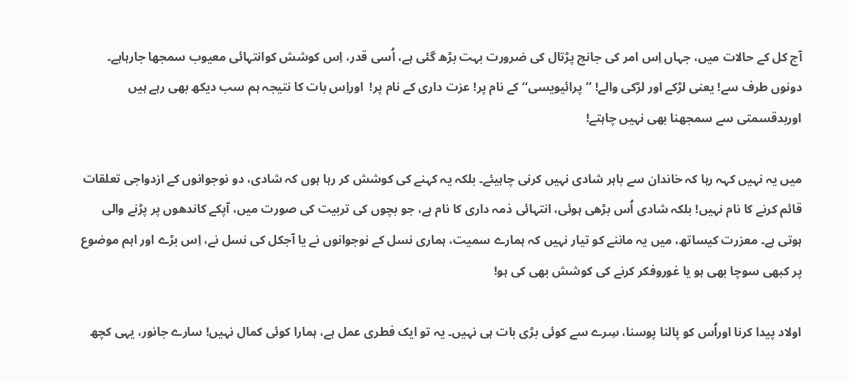آج کل کے حالات میں، جہاں اِس امر کی جانچ پڑتال کی ضرورت بہت بڑھ گئی ہے، اُسی قدر، اِس کوشش کوانتہائی معیوب سمجھا جارہاہے۔ دونوں طرف سے! یعنی لڑکے اور لڑکی والے! ’’پرائیویسی‘‘ کے نام پر! عزت داری کے نام پر!  اوراِس بات کا نتیجہ ہم سب دیکھ بھی رہے ہیں اوربدقسمتی سے سمجھنا بھی نہیں چاہتے!

میں یہ نہیں کہہ رہا کہ خاندان سے باہر شادی نہیں کرنی چاہیئے۔ بلکہ یہ کہنے کی کوشش کر رہا ہوں کہ شادی، دو نوجوانوں کے ازدواجی تعلقات قائم کرنے کا نام نہیں! بلکہ شادی اُس بڑھی ہوئی، انتہائی ذمہ داری کا نام ہے، جو بچوں کی تربیت کی صورت میں، آپکے کاندھوں پر پڑنے والی ہوتی ہے۔ معزرت کیساتھ، میں یہ ماننے کو تیار نہیں کہ ہمارے سمیت، ہماری نسل کے نوجوانوں نے یا آجکل کی نسل نے، اِس بڑے اور اہم موضوع پر کبھی سوچا بھی ہو یا غوروفکر کرنے کی کوشش بھی کی ہو!

اولاد پیدا کرنا اوراُس کو پالنا پوسنا، سِرے سے کوئی بڑی بات ہی نہیں۔ یہ تو ایک فطری عمل ہے، ہمارا کوئی کمال نہیں! سارے جانور، یہی کچھ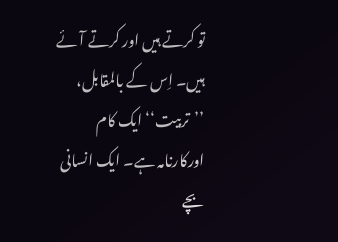تو کرتے ہیں اور کرتے آئے ہیں۔ اِس کے بالمقابل، ’’تربیت‘‘ ایک کام اورکارنامہ ہے۔ ایک انسانی بچے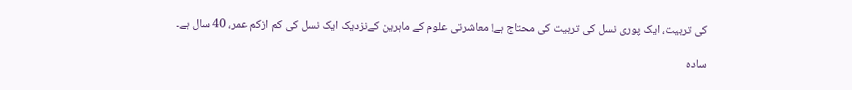کی تربیت، ایک پوری نسل کی تربیت کی محتاج ہے! معاشرتی علوم کے ماہرین کےنزدیک ایک نسل کی کم ازکم عمر، 40 سال ہے۔

سادہ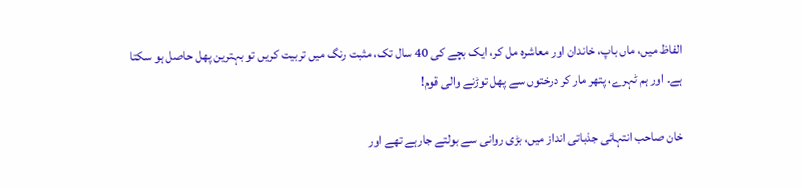الفاظ میں، ماں باپ، خاندان اور معاشرہ مل کر، ایک بچے کی 40 سال تک، مثبت رنگ میں تربیت کریں تو بہترین پھل حاصل ہو سکتا ہے۔ اور ہم ٹہرے، پتھر مار کر درختوں سے پھل توڑنے والی قوم!

خان صاحب انتہائی جذباتی انداز میں، بڑی روانی سے بولتے جارہے تھے اور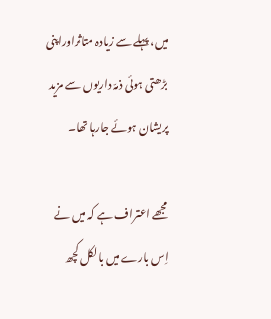میں، پہلے سے زیادہ متاثراوراپنی بڑھتی ہوئی ذمہّ داریوں سے مزید پریشان ہوئے جارہا تھا۔

مجھے اعتراف ہے کہ میں نے اِس بارے میں بالکل کچھ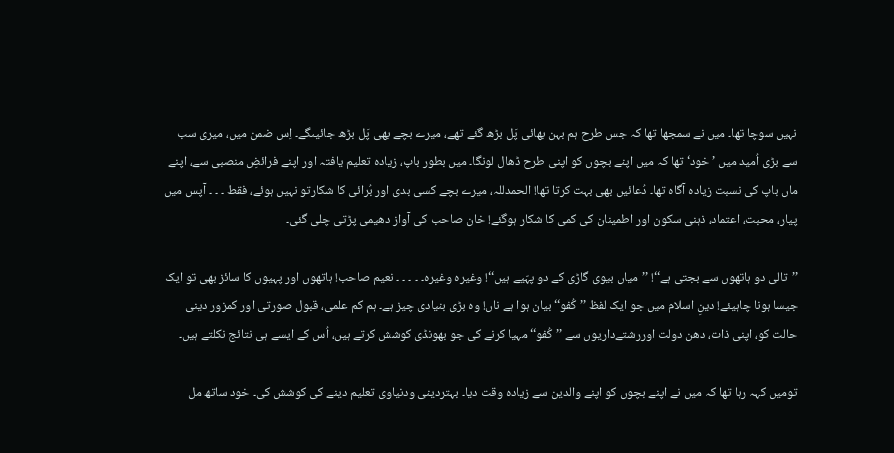نہیں سوچا تھا۔ میں نے سمجھا تھا کہ جس طرح ہم بہن بھائی پَل بڑھ گئے تھے، میرے بچے بھی پَل بڑھ جائیںگے۔ اِس ضمن میں، میری سب سے بڑی اُمید میں ’خود‘ تھا کہ میں اپنے بچوں کو اپنی طرح ڈھال لونگا۔ میں بطور باپ، زیادہ تعلیم یافتہ اور اپنے فرائضِ منصبی سے، اپنے ماں باپ کی نسبت زیادہ آگاہ تھا۔ دُعائیں بھی بہت کرتا تھا! الحمدللہ، میرے بچے کسی بدی اور بُرائی کا شکارتو نہیں ہوئے، فقط ۔ ۔ ۔ آپس میں پیار، محبت، اعتماد، ذہنی سکون اور اطمینان کی کمی کا شکار ہوگئے! خان صاحب کی آواز دھیمی پڑتی چلی گئی۔

’’تالی دو ہاتھوں سے بجتی ہے‘‘! ’’میاں بیوی گاڑی کے دو پہّیے ہیں‘‘! وغیرہ وغیرہ۔ ۔ ۔ ۔ ۔ نعیم صاحب! ہاتھوں اور پہیوں کا سائز بھی تو ایک جیسا ہونا چاہیئے! دینِ اسلام میں جو ایک لفظ ’’کُفو‘‘ بیان ہوا ہے ناں! وہ بڑی بنیادی چیز ہے۔ ہم کم علمی، قبول صورتی اور کمزور دینی حالت کو، اپنی ذات، دھن دولت اوررشتےداریوں سے ’’کُفو‘‘ مہیا کرنے کی جو بھونڈی کوشش کرتے ہیں، اُس کے ایسے ہی نتائج نکلتے ہیں۔

تومیں کہہ رہا تھا کہ میں نے اپنے بچوں کو اپنے والدین سے زیادہ وقت دیا۔ بہتردینی ودنیاوی تعلیم دینے کی کوشش کی۔ خود ساتھ مل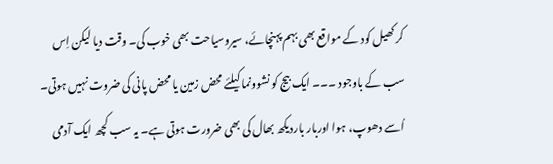کر کھیل کود کے مواقع بھی بہم پہنچائے، سیروسیاحت بھی خوب کی۔ وقت دیا لیکن اِس سب کے باوجود ۔۔۔ ایک بیج کو نشوونما کیلئے محض زمین یا محض پانی کی ضروت نہیں ہوتی۔ اُسے دھوپ، ہوا اوربار باردیکھ بھال کی بھی ضرورت ہوتی ہے۔ یہ سب کچھ ایک آدمی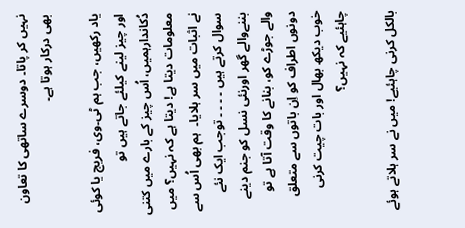نہیں کر پاتا۔ دوسرے ساتھی کا تعاون بھی درکار ہوتا ہے۔

یاد رکھیں، جب ہم ٹی۔وی، فریج یا کوئی اور چیز لینے کیلئے جاتے ہیں تو دُکاندارہمیں، اُس چیز کے بارے میں کتنی معلومات دیتا ہے! دیتا ہے کہ نہیں؟ میں نے اثبات میں سر ہلایا۔  ہم بھی اُس سے سوال کرتے ہیں ۔ ۔ ۔ ۔ توجب ایک نئے بننےوالے گھر اورنئی نسل کو جنم دینے والے جوڑے کو، بنانے کا وقت آتا ہے تو دونوں اطراف کو اِن باتوں سے متعلق خوب دیکھ بھال اور بات چیت کرنی چاہئیے کہ نہیں؟

بالکل کرنی چاہئیے! میں نے سر ہلاتے ہوئے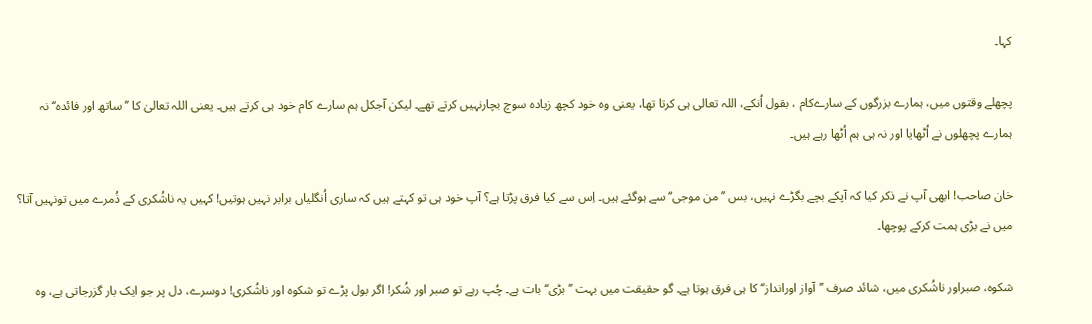کہا۔

پچھلے وقتوں میں، ہمارے بزرگوں کے سارےکام ، بقول اُنکے، اللہ تعالی ہی کرتا تھا، یعنی وہ خود کچھ زیادہ سوچ بچارنہیں کرتے تھے۔ لیکن آجکل ہم سارے کام خود ہی کرتے ہیں۔ یعنی اللہ تعالیٰ کا ’’ساتھ اور فائدہ‘‘ نہ ہمارے پچھلوں نے اُٹھایا اور نہ ہی ہم اُٹھا رہے ہیں۔

خان صاحب! ابھی آپ نے ذکر کیا کہ آپکے بچے بگڑے نہیں، بس ’’من موجی‘‘ سے ہوگئے ہیں۔ اِس سے کیا فرق پڑتا ہے؟ آپ خود ہی تو کہتے ہیں کہ ساری اُنگلیاں برابر نہیں ہوتیں! کہیں یہ ناشُکری کے ذُمرے میں تونہیں آتا؟ میں نے بڑی ہمت کرکے پوچھا۔

شکوہ، صبراور ناشُکری میں، شائد صرف ’’آواز اورانداز‘‘ کا ہی فرق ہوتا ہے۔ گو حقیقت میں بہت ’’بڑی‘‘ بات ہے۔ چُپ رہے تو صبر اور شُکر! اگر بول پڑے تو شکوہ اور ناشُکری! دوسرے، دل پر جو ایک بار گزرجاتی ہے، وہ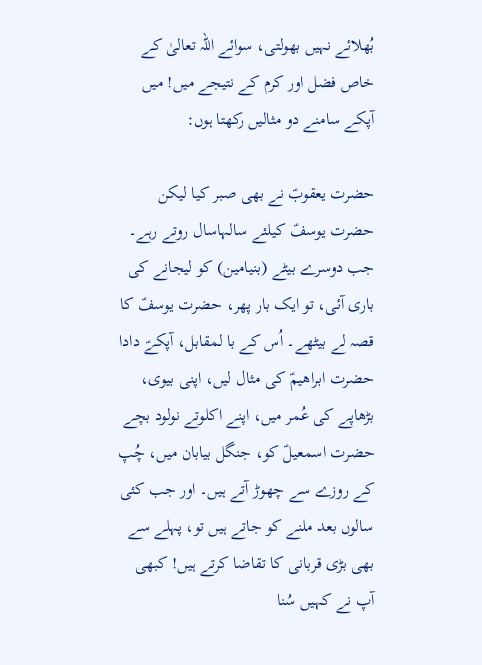بُھلائے نہیں بھولتی، سوائے اللہ تعالیٰ کے خاص فضل اور کرم کے نتیجے میں! میں آپکے سامنے دو مثالیں رکھتا ہوں:

حضرت یعقوبؑ نے بھی صبر کیا لیکن حضرت یوسفؑ کیلئے سالہاسال روتے رہے۔ جب دوسرے بیٹے (بنیامین) کو لیجانے کی باری آئی، تو ایک بار پھر، حضرت یوسفؑ کا قصہ لے بیٹھے۔ اُس کے با لمقابل، آپکےؑ دادا حضرت ابراھیمؑ کی مثال لیں، اپنی بیوی، بڑھاپے کی عُمر میں، اپنے اکلوتے نولود بچے حضرت اسمعیلؑ کو، جنگل بیابان میں، چُپ کے روزے سے چھوڑ آتے ہیں۔ اور جب کئی سالوں بعد ملنے کو جاتے ہیں تو، پہلے سے بھی بڑی قربانی کا تقاضا کرتے ہیں! کبھی آپ نے کہیں سُنا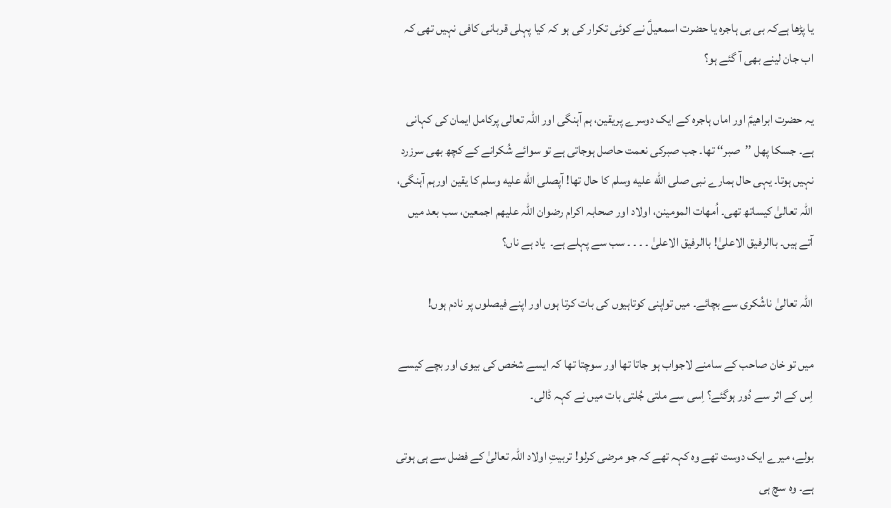یا پڑھا ہےکہ بی بی ہاجرہ یا حضرت اسمعیلؑ نے کوئی تکرار کی ہو کہ کیا پہلی قربانی کافی نہیں تھی کہ اب جان لینے بھی آ گئے ہو؟

یہ حضرت ابراھیمؑ اور اماں ہاجرہ کے ایک دوسرے پریقین، ہم آہنگی اور اللہ تعالی پرکامل ایمان کی کہانی ہے۔ جسکا پھل ’’صبر‘‘ تھا۔ جب صبرکی نعمت حاصل ہوجاتی ہے تو سوائے شُکرانے کے کچھ بھی سرزرد نہیں ہوتا۔ یہی حال ہمارے نبی صلى الله عليه وسلم کا حال تھا! آپصلى الله عليه وسلم کا یقین اورہم آہنگی، اللہ تعالیٰ کیساتھ تھی۔ اُمھات المومینن، اولاد اور صحابہ اکرام رضوان اللہ علیھم اجمعین، سب بعد میں آتے ہیں۔ باالرفیق الاعلیٰ! باالرفیق الاعلیٰ ۔ ۔ ۔ ۔ سب سے پہلے ہے۔  یاد ہے ناں؟

اللہ تعالیٰ ناشُکری سے بچائے۔ میں تواپنی کوتاہیوں کی بات کرتا ہوں اور اپنے فیصلوں پر نادم ہوں!

میں تو خان صاحب کے سامنے لاجواب ہو جاتا تھا اور سوچتا تھا کہ ایسے شخص کی بیوی اور بچے کیسے اِس کے اثر سے دُور ہوگئے؟ اِسی سے ملتی جُلتی بات میں نے کہہ ڈالی۔

بولے، میرے ایک دوست تھے وہ کہہ تھے کہ جو مرضی کرلو! تربیتِ اولاد اللہ تعالیٰ کے فضل سے ہی ہوتی ہے۔ وہ سچ ہی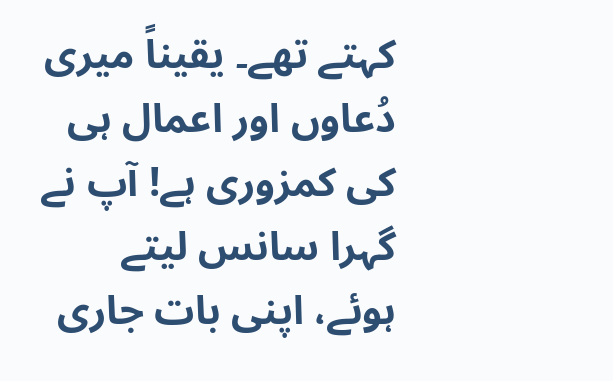کہتے تھے۔ یقیناً میری دُعاوں اور اعمال ہی کی کمزوری ہے! آپ نے گہرا سانس لیتے ہوئے، اپنی بات جاری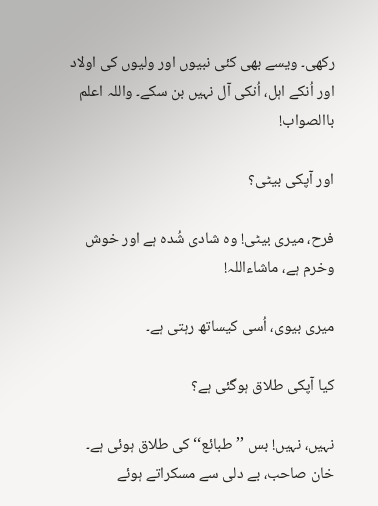رکھی۔ ویسے بھی کئی نبیوں اور ولیوں کی اولاد اور اُنکے اہل، اُنکی آل نہیں بن سکے۔ واللہ اعلم باالصواب!

اور آپکی بیٹی؟

فرح، میری بیٹی! وہ شادی شُدہ ہے اور خوش وخرم ہے، ماشاءاللہ!

میری بیوی، اُسی کیساتھ رہتی ہے۔

کیا آپکی طلاق ہوگئی ہے؟

نہیں، نہیں! بس ’’طبائع‘‘ کی طلاق ہوئی ہے۔ خان صاحب، بے دلی سے مسکراتے ہوئے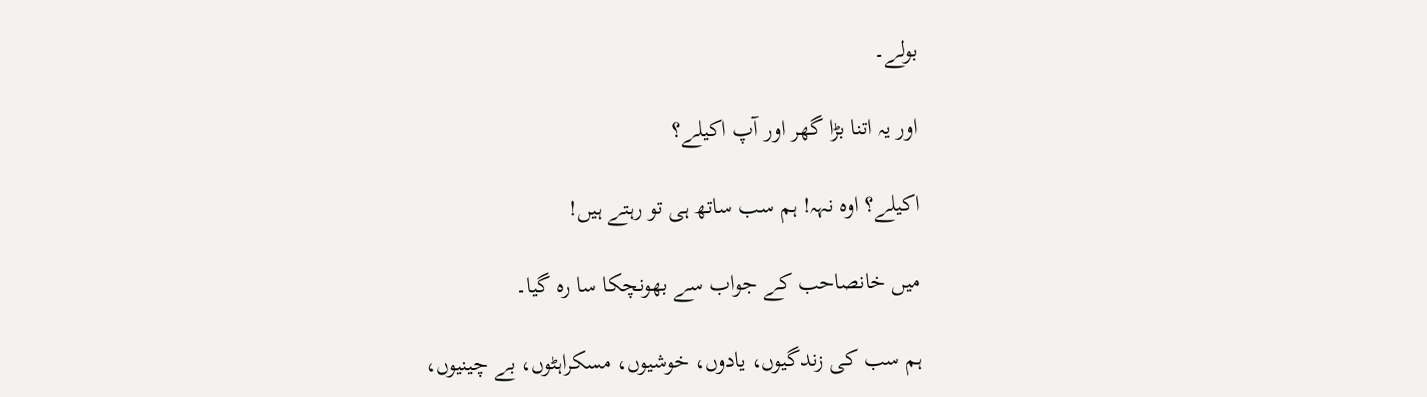بولے۔

اور یہ اتنا بڑا گھر اور آپ اکیلے؟

اکیلے؟ اوہ نہہ! ہم سب ساتھ ہی تو رہتے ہیں!

میں خانصاحب کے جواب سے بھونچکا سا رہ گیا۔

ہم سب کی زندگیوں، یادوں، خوشیوں، مسکراہٹوں، بے چینیوں،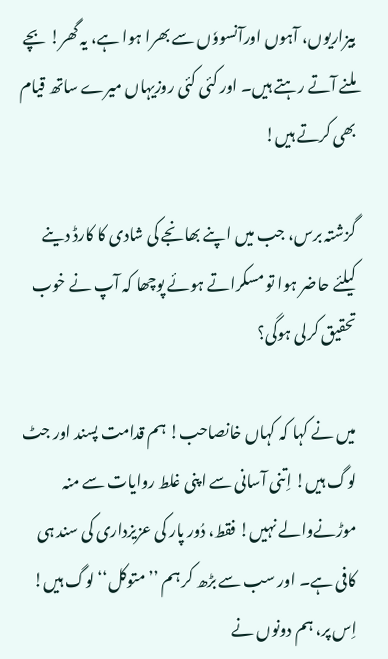بیزاریوں، آہوں اورآنسووٗں سے بھرا ہوا ہے، یہ گھر! بچے ملنے آتے رہتے ہیں۔ اور کئی کئی روزیہاں میرے ساتھ قیام بھی کرتے ہیں!

گزشتہ برس، جب میں اپنے بھانجے کی شادی کا کارڈ دینے کیلئے حاضر ہوا تو مسکراتے ہوئے پوچھا کہ آپ نے خوب تحقیق کرلی ہوگی؟

میں نے کہا کہ کہاں خانصاحب! ہم قدامت پسند اور جٹ لوگ ہیں! اِتنی آسانی سے اپنی غلط روایات سے منہ موڑنےوالے نہیں! فقط، دُور پار کی عزیزداری کی سند ہی کافی ہے۔ اور سب سے بڑھ کر ہم ’’متوکل‘‘ لوگ ہیں! اِس پر، ہم دونوں نے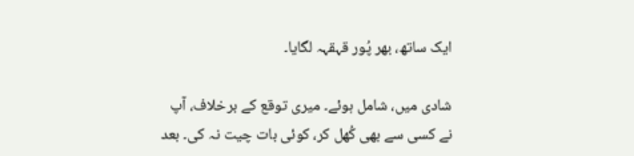ایک ساتھ، بھر پُور قہقہہ لگایا۔

شادی میں، شامل ہوئے۔ میری توقع کے برخلاف، آپ نے کسی سے بھی کُھل کر، کوئی بات چیت نہ کی۔ بعد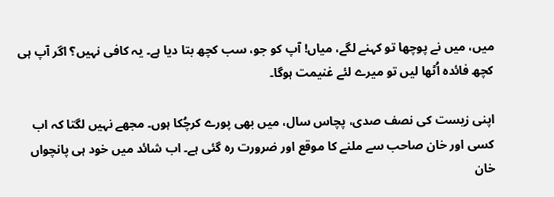میں، میں نے پوچھا تو کہنے لگے، میاں! آپ کو جو، سب کچھ بتا دیا ہے۔ یہ کافی نہیں؟ اگر آپ ہی کچھ فائدہ اُٹھا لیں تو میرے لئے غنیمت ہوگا۔

اپنی زیست کی نصف صدی، پچاس سال، میں بھی پورے کرچُکا ہوں۔ مجھے نہیں لگتا کہ اب کسی اور خان صاحب سے ملنے کا موقع اور ضرورت رہ گئی ہے۔ اب شائد میں خود ہی پانچواں خان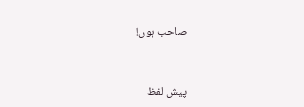صاحب ہوں!



پیش لفظ